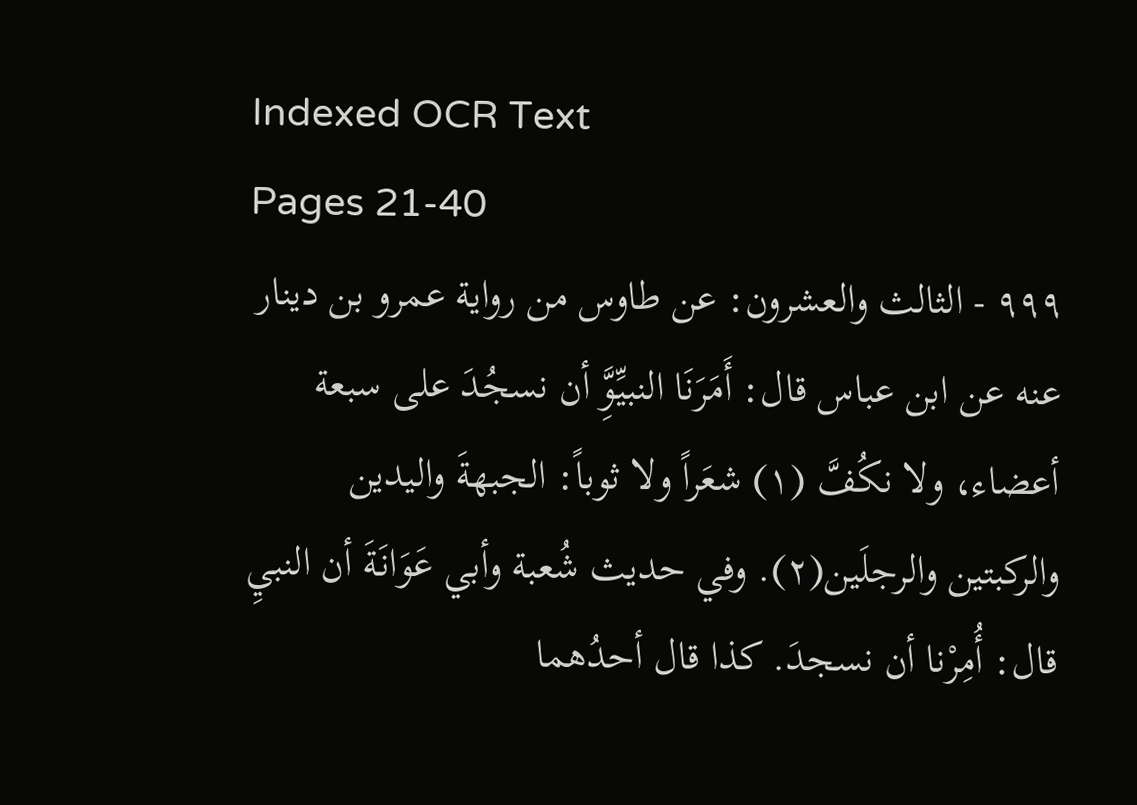Indexed OCR Text
Pages 21-40
٩٩٩ - الثالث والعشرون: عن طاوس من رواية عمرو بن دينار عنه عن ابن عباس قال: أَمَرَنَا النبيِّوَِّ أن نسجُدَ على سبعة أعضاء، ولا نكُفَّ (١) شعَراً ولا ثوباً: الجبهةَ واليدين والركبتين والرجلَين(٢). وفي حديث شُعبة وأبي عَوَانَةَ أن النبيِ قال: أُمِرْنا أن نسجدَ. كذا قال أحدُهما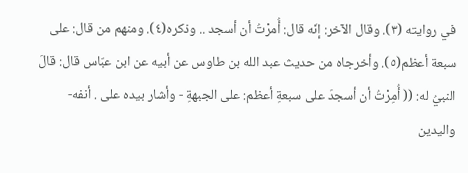في روايته (٣). وقال الآخر: إنّه قال: أُمرْتُ أن أسجد .. وذكره(٤). ومنهم من قال: على سبعة أعظم(٥). وأخرجاه من حديث عبد الله بن طاوس عن أبيه عن ابن عبّاس قال: قالَ النبيُ له: (( أُمِرْتُ أن أسجدَ على سبعةِ أعظم: على الجبهةِ - وأشار بيده على . أنفه- واليدين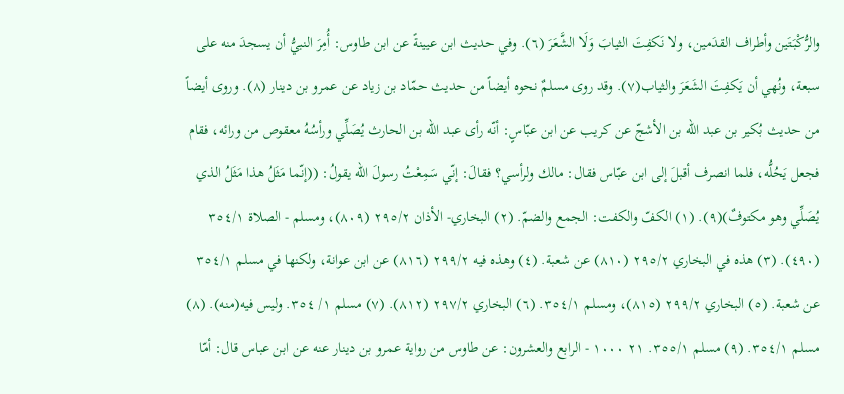والرُّكْبَتَين وأطراف القدَمين، ولا نَكفِتَ الثيابَ وَلَا الشَّعَرَ (٦). وفي حديث ابن عيينةً عن ابن طاوس: أُمِرَ النبيُّ أن يسجدَ منه على سبعة، ونُهي أن يَكفِتَ الشَعَرَ والثياب(٧). وقد روى مسلمٌ نحوه أيضاً من حديث حمّاد بن زياد عن عمرو بن دينار (٨). وروى أيضاً من حديث بُكير بن عبد الله بن الأشجّ عن كريب عن ابن عبّاسٍ: أنّه رأى عبد الله بن الحارث يُصَلِّي ورأسُهُ معقوص من ورائه، فقام فجعل يَحُلُّه، فلما انصرف أقبلَ إلى ابن عبّاس فقال: مالك ولرأسي؟ فقالَ: إنّي سَمِعْتُ رسولَ الله يقولُ: ((إنّما مَثَلُ هذا مَثَلُ الذي يُصَلِّي وهو مكتوفٌ)(٩). (١) الكفّ والكفت: الجمع والضمّ. (٢) البخاري- الأذان ٢٩٥/٢ (٨٠٩)، ومسلم - الصلاة ٣٥٤/١ (٤٩٠). (٣) هذه في البخاري ٢٩٥/٢ (٨١٠) عن شعبة. (٤) وهذه فيه ٢٩٩/٢ (٨١٦) عن ابن عوانة، ولكنها في مسلم ٣٥٤/١ عن شعبة. (٥) البخاري ٢٩٩/٢ (٨١٥)، ومسلم ٣٥٤/١. (٦) البخاري ٢٩٧/٢ (٨١٢). (٧) مسلم ١/ ٣٥٤. وليس فيه(منه). (٨) مسلم ٣٥٤/١. (٩) مسلم ٣٥٥/١. ٢١ ١٠٠٠ - الرابع والعشرون: عن طاوس من رواية عمرو بن دینار عنه عن ابن عباس قال: أمّا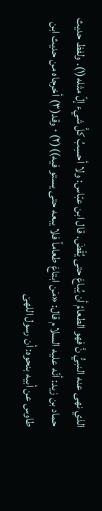الذي نهى عنه النبيُّ نَّ فهو الطعامُ أن يُباعَ حتى يُقْضَ. قال ابن عبّاس: ولا أحسِبُ كلَّ شيء إلّ مثله(١). ولفظ حدیث حماد بن زيد: أنّه علیه السلام قال: «مَن ابتاعَ طعاماً فلا یبعه حتی یستو فیه))(٢) ٠ وقد(٣) أخرجاه من حديث ابن طاوس عن أبيه بنحوه: أن رسول اللهێ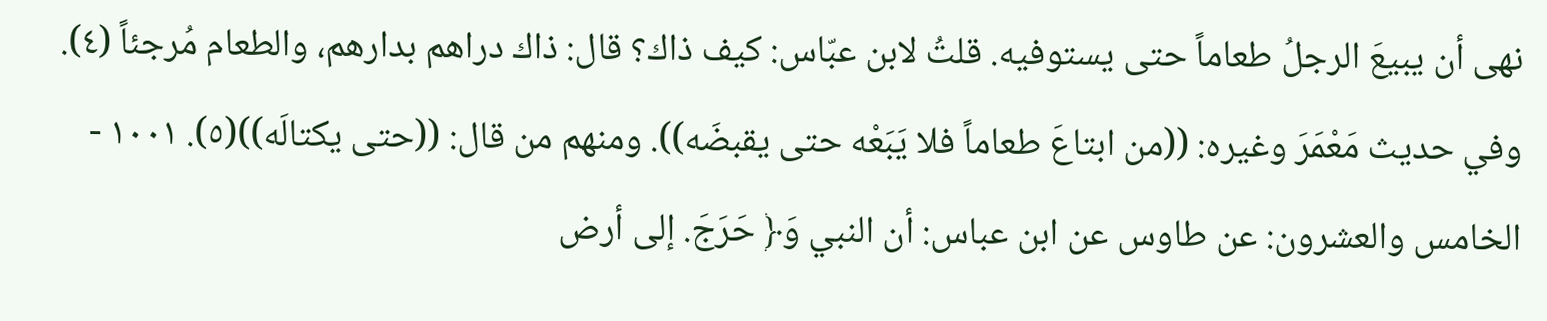نھی أن يبيعَ الرجلُ طعاماً حتى يستوفيه. قلتُ لابن عبّاس: كيف ذاك؟ قال: ذاك دراهم بدارهم، والطعام مُرجئاً (٤). وفي حديث مَعْمَرَ وغيره: ((من ابتاعَ طعاماً فلا يَبَعْه حتى يقبضَه)). ومنهم من قال: ((حتى يكتالَه))(٥). ١٠٠١ - الخامس والعشرون: عن طاوس عن ابن عباس: أن النبي وَ﴿ حَرَجَ. إلى أرض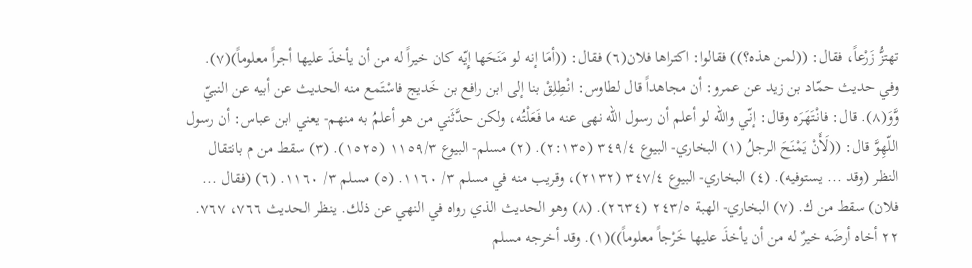تهتزُّ زَرْعاً، فقال: ((لمن هذه؟)) فقالوا: اكتراها فلان(٦) فقال: ((أمَا إنه لو مَنَحَها إِيّه كان خيراً له من أن يأخذَ عليها أجراً معلوماً)(٧). وفي حديث حمّاد بن زيد عن عمرو: أن مجاهداً قال لطاوس: انْطِلِقْ بنا إلى ابن رافع بن خَديج فاسْتَمع منه الحديث عن أبيه عن النبيّ وَّوَ(٨). قال: فانْتَهَرَه وقال: إنّي والله لو أعلم أن رسول الله نهى عنه ما فَعَلْتُه، ولكن حدَّثَني من هو أعلمُ به منهم- يعني ابن عباس: أن رسول اللّهِوَّ قال: ((لَأَنْ يَمْنَحَ الرجلُ (١) البخاري- البيوع ٣٤٩/٤ (٢:١٣٥). (٢) مسلم- البيوع ١١٥٩/٣ (١٥٢٥). (٣) سقط من م بانتقال النظر (وقد ... يستوفيه). (٤) البخاري- البيوع ٣٤٧/٤ (٢١٣٢)، وقريب منه في مسلم ٣/ ١١٦٠. (٥) مسلم ٣/ ١١٦٠. (٦) (فقال ... فلان) سقط من ك. (٧) البخاري- الهبة ٢٤٣/٥ (٢٦٣٤). (٨) وهو الحديث الذي رواه في النهي عن ذلك. ينظر الحديث ٧٦٦، ٧٦٧. ٢٢ أخاه أرضَه خيرٌ له من أن يأخذَ عليها خَرْجاً معلوماً))(١). وقد أخرجه مسلم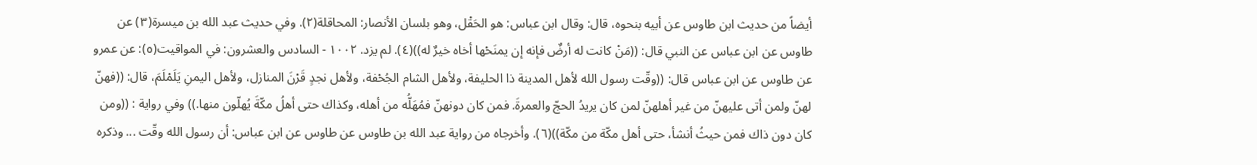أيضاً من حديث ابن طاوس عن أبيه بنحوه، قال: وقال ابن عباس: هو الحَقْل، وهو بلسان الأنصار: المحاقلة(٢). وفي حديث عبد الله بن ميسرة(٣) عن طاوس عن ابن عباس عن النبي قال: ((مَنْ كانت له أرضٌ فإنه إن يمنَحْها أخاه خيرٌ له))(٤). لم يزد. ١٠٠٢ - السادس والعشرون: في المواقيت(٥): عن عمرو عن طاوس عن ابن عباس قال: ((وقّت رسول الله لأهل المدينة ذا الحليفة، ولأهل الشام الجُحْفة، ولأهل نجدٍ قَرْنَ المنازل، ولأهل اليمنِ يَلَمْلَمَ، قال: ((فهنّ لهنّ ولمن أتى عليهنّ من غير أهلهنّ لمن كان يريدُ الحجّ والعمرةَ. فمن كان دونهنّ فمُهَلُّه من أهله، وكذاك حتى أهلُ مكّةَ يُهلّون منها.)) وفي رواية : ((ومن كان دون ذاك فمن حيثُ أنشأ، حتى أهل مكّة من مكّة))(٦). وأخرجاه من رواية عبد الله بن طاوس عن طاوس عن ابن عباس: أن رسول الله وقّت ... وذكره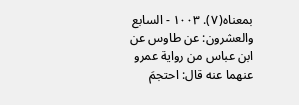بمعناه(٧). ١٠٠٣ - السابع والعشرون: عن طاوس عن ابن عباس من رواية عمرو عنهما عنه قال: احتجمَ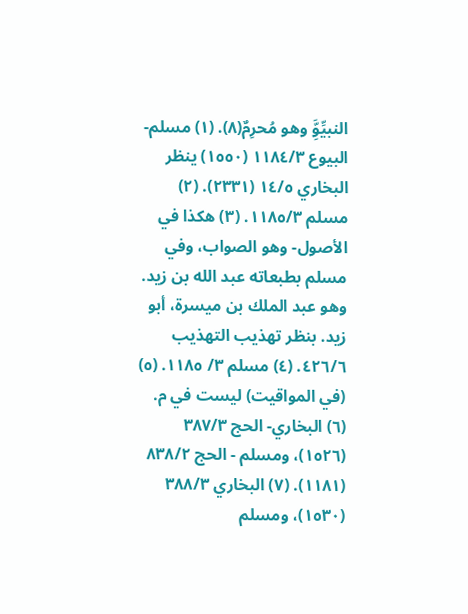النبيِّوَِّ وهو مُحرِمٌ(٨). (١) مسلم- البيوع ١١٨٤/٣ (١٥٥٠) ينظر البخاري ١٤/٥ (٢٣٣١). (٢) مسلم ١١٨٥/٣. (٣) هكذا في الأصول- وهو الصواب، وفي مسلم بطبعاته عبد الله بن زيد. وهو عبد الملك بن ميسرة، أبو زيد. بنظر تهذيب التهذيب ٤٢٦/٦. (٤) مسلم ٣/ ١١٨٥. (٥) (في المواقيت) ليست في م. (٦) البخاري- الحج ٣٨٧/٣ (١٥٢٦)، ومسلم - الحج ٨٣٨/٢ (١١٨١). (٧) البخاري ٣٨٨/٣ (١٥٣٠)، ومسلم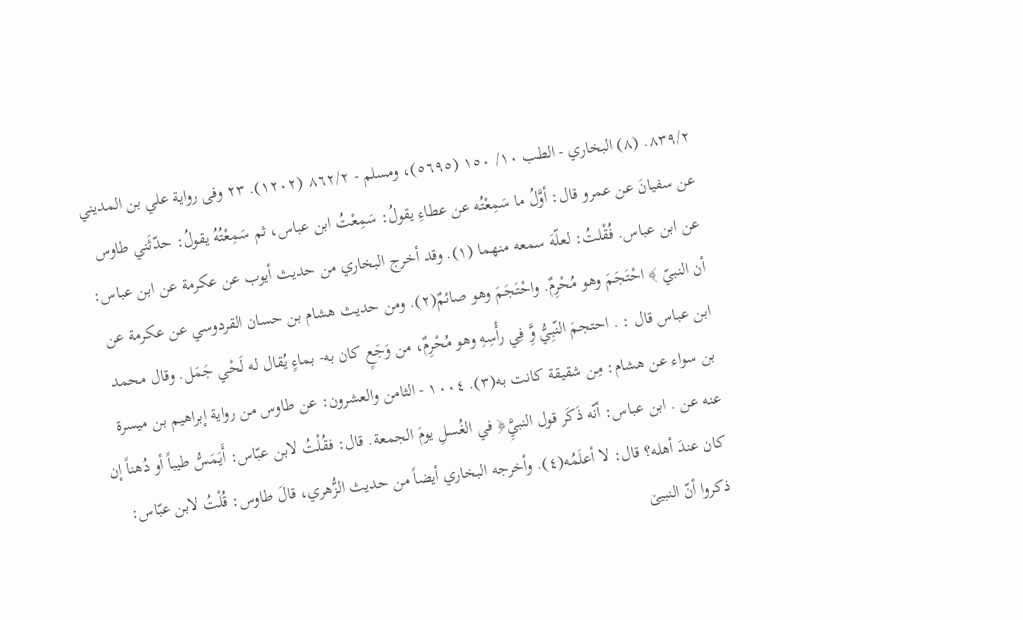٨٣٩/٢. (٨) البخاري - الطب ١٠/ ١٥٠ (٥٦٩٥)، ومسلم - ٨٦٢/٢ (١٢٠٢). ٢٣ وفى رواية علي بن المديني عن سفيانَ عن عمرو قال: أوَّلُ ما سَمِعْتُه عن عطاءِ يقولُ: سَمِعْتُ ابن عباس، ثم سَمِعْتُهُ يقولُ: حدّثَني طاوس عن ابن عباس. فُقْلتُ: لعلّهَ سمعه منهما (١). وقد أخرج البخاري من حديث أيوب عن عكرمة عن ابن عباس: أن النبيّ ﴾ احْتَجَمَ وهو مُحْرِمٌ. واحْتَجَمَ وهو صائمٌ(٢). ومن حديث هشام بن حسان القردوسي عن عكرمة عن ابن عباس قال : . احتجمَ النّبِيُّ وَِّ فِي رأْسِهِ وهو مُحْرِمٌ، من وَجَعٍ كان به- بماءٍ يُقال له لَحْي جَمَل. وقال محمد بن سواء عن هشام: مِن شقيقة كانت به(٣). ١٠٠٤ - الثامن والعشرون: عن طاوس من رواية إبراهيم بن ميسرة عنه عن . ابن عباس: أنّه ذَكَر قول النبيَِّ﴿ في الغُسلِ يومَ الجمعة. قال: فقُلْتُ لابن عبّاس: أَيَمَسُّ طيباً أو دُهناً إن كان عندَ أهله؟ قال: لا أعلَمُه(٤). وأخرجه البخاري أيضاً من حديث الزُّهري، قالَ طاوس: قُلْتُ لابن عبّاس: ذكروا أنّ النبيێ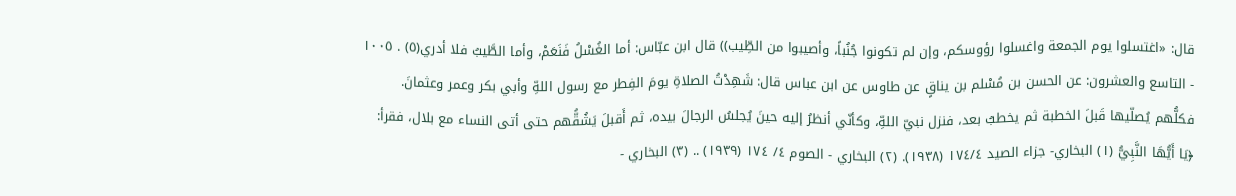قال: «اغتسلوا يوم الجمعة واغسلوا رؤوسكم، وإن لم تكونوا جُنُباً، وأصيبوا من الطِّيب)) قال ابن عبّاس: أما الغُسْلُ فَنَعَمْ، وأما الطَّيبُ فلا أدري(٥) . ١٠٠٥ - التاسع والعشرون: عن الحسن بن مُسْلم بن يناقٍ عن طاوس عن ابن عباس قال: شَهِدْتُ الصلاةِ يومَ الفِطر مع رسول اللهِّ وأبي بكر وعمر وعثمانَ. فكلُّهم يُصلّيها قَبلَ الخطبة ثم يخطبُ بعد، فنزل نبيّ اللهِّ، وكأنّي أنظرُ إليه حينَ يُجلسُ الرجالَ بيده، ثم أَقبلَ يَشُقُّهم حتى أتى النساء مع بلال، فقرأ: ﴿يَا أَيُّهَا النَّبِيُّ (١) البخاري- جزاء الصيد ١٧٤/٤ (١٩٣٨). (٢) البخاري - الصوم ٤/ ١٧٤ (١٩٣٩) .. (٣) البخاري -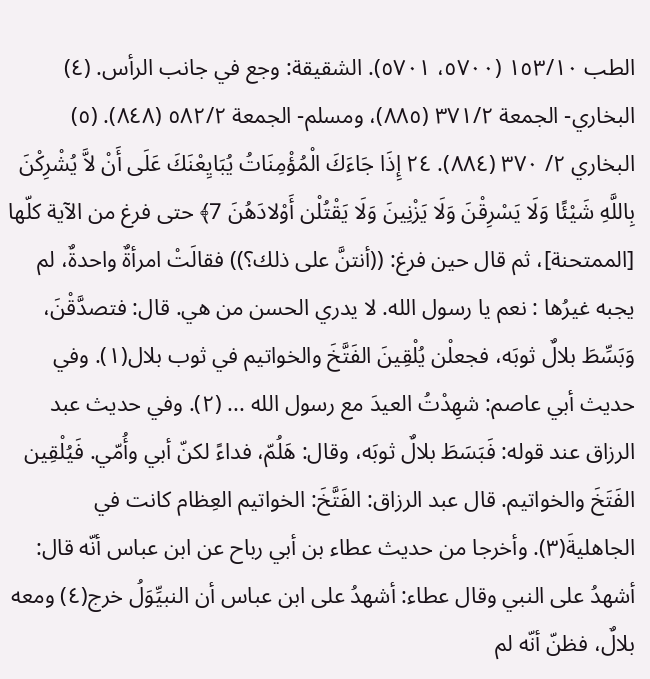الطب ١٥٣/١٠ (٥٧٠٠، ٥٧٠١). الشقيقة: وجع في جانب الرأس. (٤) البخاري- الجمعة ٣٧١/٢ (٨٨٥)، ومسلم- الجمعة ٥٨٢/٢ (٨٤٨). (٥) البخاري ٢/ ٣٧٠ (٨٨٤). ٢٤ إِذَا جَاءَكَ الْمُؤْمِنَاتُ يُبَايِعْنَكَ عَلَى أَنْ لاَّ يُشْرِكْنَ بِاللَّهِ شَيْئًا وَلَا يَسْرِقْنَ وَلَا يَزْنِينَ وَلَا يَقْتُلْن أَوْلادَهُنَ 7﴾ حتى فرغ من الآية كلّها [الممتحنة]، ثم قال حين فرغ: ((أنتنَّ على ذلك؟)) فقالَتْ امرأةٌ واحدةٌ، لم يجبه غيرُها : نعم يا رسول الله. لا يدري الحسن من هي. قال: فتصدَّقْنَ، وَبَسِّطَ بلالٌ ثوبَه، فجعلْن يُلْقِينَ الفَتَّخَ والخواتيم في ثوب بلال(١). وفي حديث أبي عاصم: شهِدْتُ العيدَ مع رسول الله ... (٢). وفي حديث عبد الرزاق عند قوله: فَبَسَطَ بلالٌ ثوبَه، وقال: هَلُمّ، فداءً لكنّ أبي وأُمّي. فَيُلْقِين الفَتَخَ والخواتيم. قال عبد الرزاق: الفَتَّخَ: الخواتيم العِظام كانت في الجاهليةَ(٣). وأخرجا من حديث عطاء بن أبي رباح عن ابن عباس أنّه قال: أشهدُ على النبي وقال عطاء: أشهدُ على ابن عباس أن النبيِّوَلُ خرج(٤) ومعه بلالٌ، فظنّ أنّه لم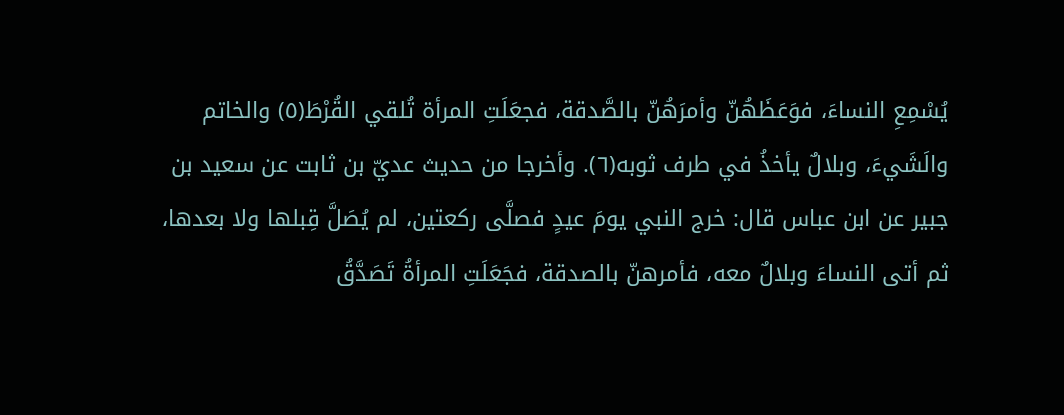يُسْمِعِ النساءَ، فوَعَظَهُنّ وأمرَهُنّ بالصَّدقة، فجعَلَتِ المرأة تُلقي القُرْطَ(٥) والخاتم والَشَيءَ، وبلالٌ يأخذُ في طرف ثوبه(٦). وأخرجا من حديث عديّ بن ثابت عن سعيد بن جبير عن ابن عباس قال: خرج النبي يومَ عيدٍ فصلَّى ركعتين، لم يُصَلَّ قِبلها ولا بعدها، ثم أتى النساءَ وبلالٌ معه، فأمرهنّ بالصدقة، فجَعَلَتِ المرأةُ تَصَدَّقُ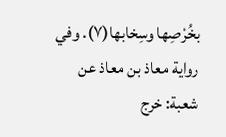بخُرْصِها وسِخابها(٧). وفي رواية معاذ بن معاذ عن شعبة: خرج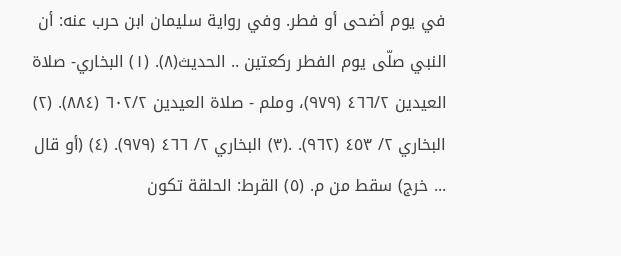في يوم أضحى أو فطر. وفي رواية سليمان ابن حرب عنه: أن النبي صلّى يوم الفطر ركعتين .. الحديث(٨). (١) البخاري- صلاة العيدين ٤٦٦/٢ (٩٧٩)، وملم - صلاة العيدين ٦٠٢/٢ (٨٨٤). (٢) البخاري ٢/ ٤٥٣ (٩٦٢). .(٣) البخاري ٢/ ٤٦٦ (٩٧٩). (٤) (أو قال ... خرج) سقط من م. (٥) القرط: الحلقة تكون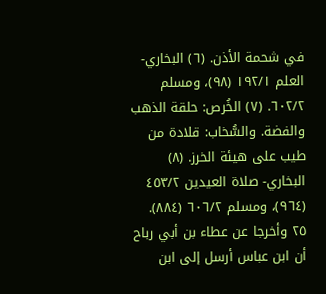في شحمة الأذن. (٦) البخاري- العلم ١٩٢/١ (٩٨)، ومسلم ٦٠٢/٢. (٧) الخُرص: حلقة الذهب والفضة. والسُّخاب: قلادة من طيب على هيئة الخرز. (٨) البخاري- صلاة العيدين ٤٥٣/٢ (٩٦٤)، ومسلم ٦٠٦/٢ (٨٨٤). ٢٥ وأخرجا عن عطاء بن أبي رباح أن ابن عباس أرسل إلى ابن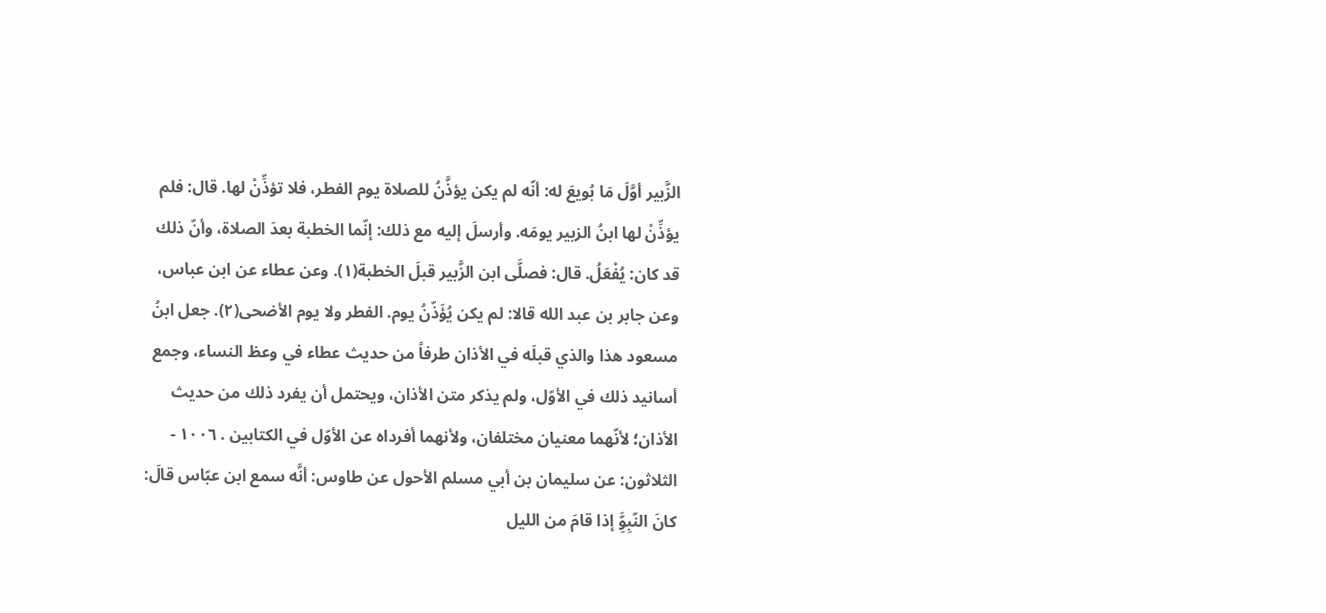الزَّبير أوَّلَ مَا بُويعَ له: أنّه لم يكن يؤذَّنُ للصلاة يوم الفطر، فلا تؤذِّنْ لها. قال: فلم يؤذِّنْ لها ابنُ الزبير يومَه. وأرسلَ إليه مع ذلك: إنّما الخطبة بعدَ الصلاة، وأنّ ذلك قد كان: يُفْعَلُ. قال: فصلَّى ابن الزَّبير قبلَ الخطبة(١). وعن عطاء عن ابن عباس، وعن جابر بن عبد الله قالا: لم يكن يُؤَذّنُ يوم. الفطر ولا يوم الأضحى(٢). جعل ابنُ مسعود هذا والذي قبلَه في الأذان طرفاً من حديث عطاء في وعظ النساء، وجمع أسانيد ذلك في الأوّل، ولم يذكر متن الأذان، ويحتمل أن يفرد ذلك من حديث الأذان؛ لأنّهما معنيان مختلفان، ولأنهما أفرداه عن الأوّل في الكتابين . ١٠٠٦ - الثلاثون: عن سليمان بن أبي مسلم الأحول عن طاوس: أنَّه سمع ابن عبّاس قالَ: كانَ النّبِوَِّ إذا قامَ من الليل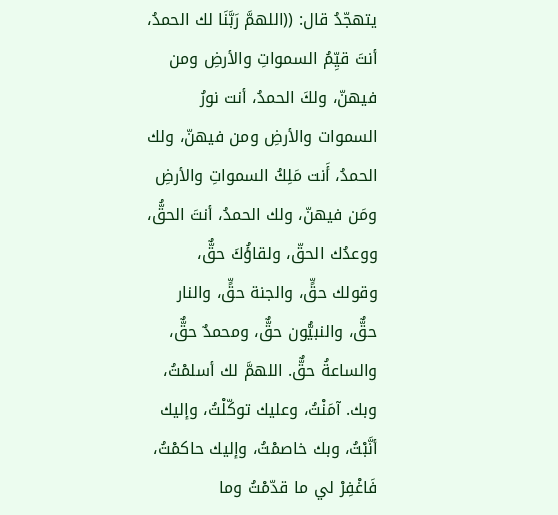يتهجّدُ قال: ((اللهمَّ رَبَّنَا لك الحمدُ، أنتَ قيِّمُ السمواتِ والأرضِ ومن فيهنّ، ولكَ الحمدُ، أنت نورُ السموات والأرضِ ومن فيهنّ، ولك الحمدُ، أَنت مَلِكُ السمواتِ والأرضِ ومَن فیهنّ، ولك الحمدُ، أنتَ الحقُّ، ووعدُك الحقّ، ولقاؤُكَ حقٌّ، وقولك حقٍّ، والجنة حقٍّ، والنار حقٌّ، والنبيُّون حقٌّ، ومحمدٌ حقٌّ، والساعةُ حقٌّ. اللهمَّ لك أسلمْتُ، وبك. آمَنْتُ، وعليك توكّلْتُ، وإليك أنَّبْتُ، وبك خاصمْتُ، وإليك حاكمْتُ، فَاغْفِرْ لي ما قدّمْتُ وما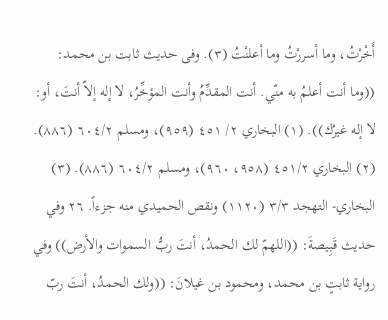أَخْرْتُ، وما أسررْتُ وما أعلنْتُ (٣). وفى حديث ثابت بن محمد: ((وما أنت أعلمُ به منّي. أنت المقدِّمُ وأنت المؤخِّرُ، لا إله إلاّ أنتَ، أو: لا إله غيرُك)). (١) البخاري ٢/ ٤٥١ (٩٥٩)، ومسلم ٦٠٤/٢ (٨٨٦). (٢) البخاري ٤٥١/٢ (٩٥٨، ٩٦٠)، ومسلم ٦٠٤/٢ (٨٨٦). (٣) البخاري- التهجد ٣/٣ (١١٢٠) ونقص الحميدي منه جزءاً. ٢٦ وفي حديث قَبِيصةَ: ((اللهمّ لك الحمدُ، أنتَ ربُّ السموات والأرض)) وفي رواية ثابتٍ بن محمد، ومحمود بن غيلانَ: ((ولك الحمدُ، أنتَ ربّ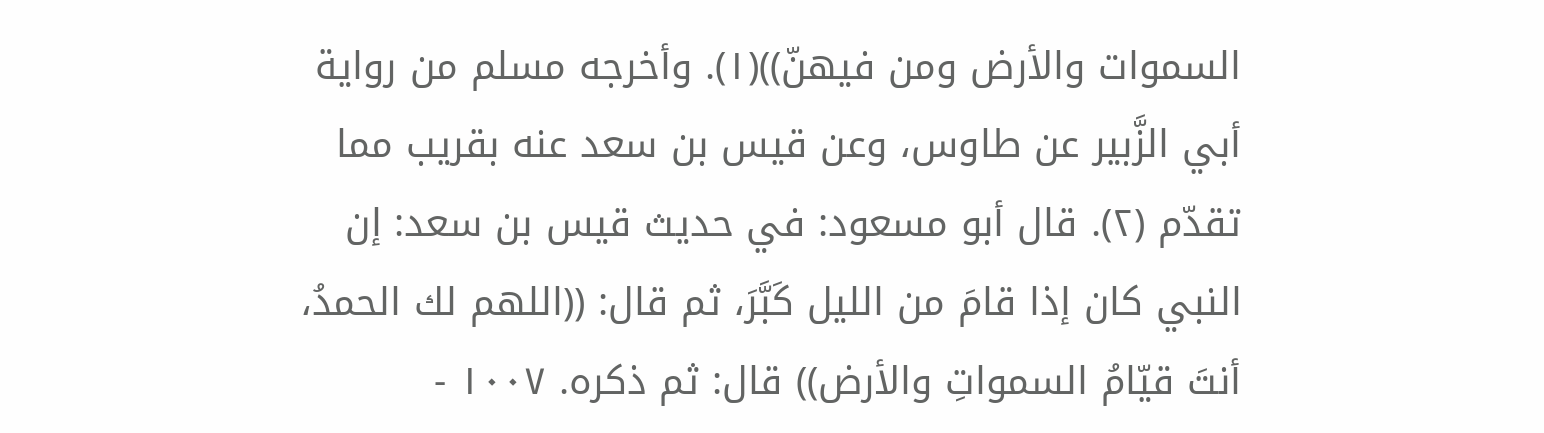السموات والأرض ومن فيهنّ))(١). وأخرجه مسلم من رواية أبي الزَّبير عن طاوس، وعن قيس بن سعد عنه بقريب مما تقدّم (٢). قال أبو مسعود: في حديث قيس بن سعد: إن النبي كان إذا قامَ من الليل كَبَّرَ، ثم قال: ((اللهم لك الحمدُ، أنتَ قيّامُ السمواتِ والأرض)) قال: ثم ذكره. ١٠٠٧ -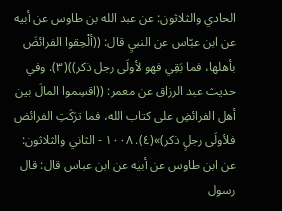الحادي والثلاثون: عن عبد الله بن طاوس عن أبيه عن ابن عبّاس عن النبيِ قال: ((ألْحِقوا الفرائضَ بأهلها، فما بَقِي فهو لأولَى رجل ذكر))(٣). وفي حديث عبد الرزاق عن معمر: ((اقسِموا المالَ بين أهل الفرائضِ على كتاب الله، فما ترَكَتِ الفرائض فلأولَى رجلٍ ذكر)»(٤). ١٠٠٨ - الثاني والثلاثون: عن ابن طاوس عن أبيه عن ابن عباس قال: قال رسول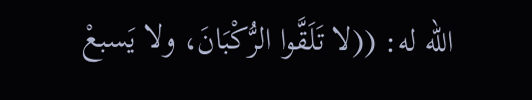اللّه له: ((لا تَلَقَّوا الرُّكْبَانَ، ولا يَسبعْ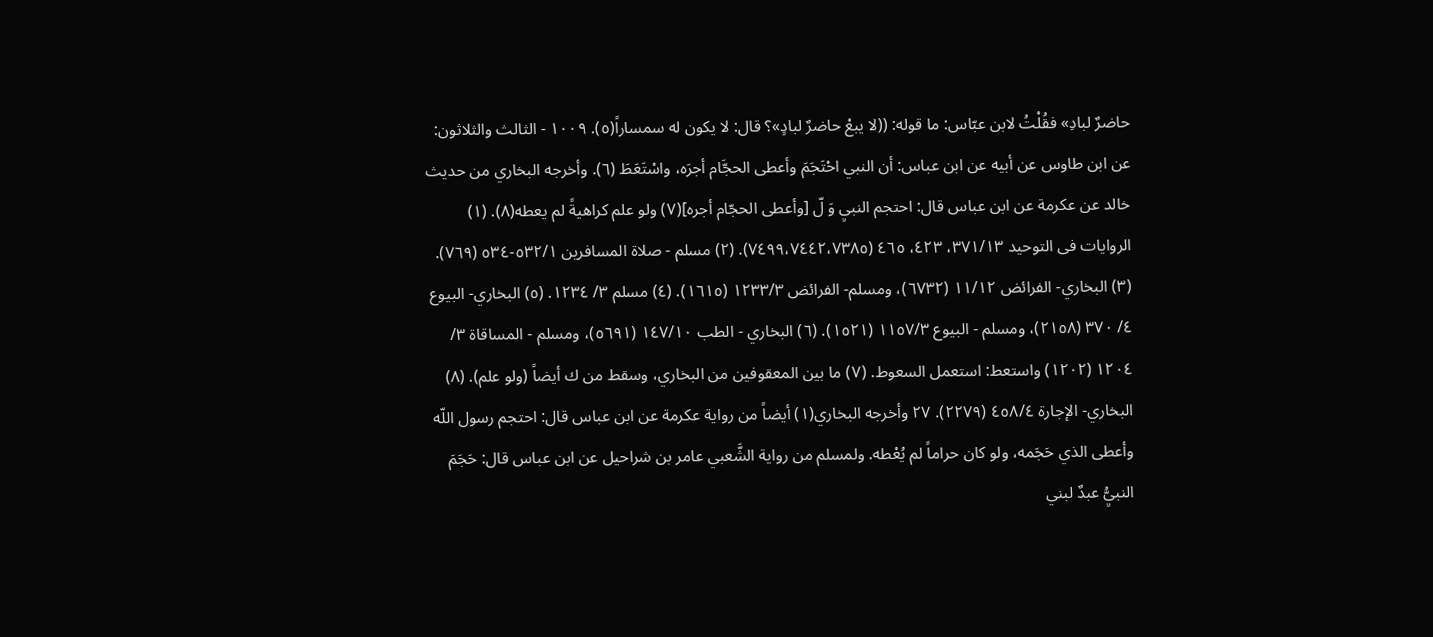حاضرٌ لبادِ» فقُلْتُ لابن عبّاس: ما قوله: ((لا یبعْ حاضرٌ لبادٍ»؟ قال: لا يكون له سمساراً(٥). ١٠٠٩ - الثالث والثلاثون: عن ابن طاوس عن أبيه عن ابن عباس: أن النبي احْتَجَمَ وأعطى الحجَّام أجرَه، واسْتَعَطَ (٦). وأخرجه البخاري من حديث خالد عن عكرمة عن ابن عباس قال: احتجم النبيِ وَ لّ [وأعطى الحجّام أجره](٧) ولو علم كراهيةً لم يعطه(٨). (١) الروايات فى التوحيد ٣٧١/١٣، ٤٢٣، ٤٦٥ (٧٤٩٩،٧٤٤٢،٧٣٨٥). (٢) مسلم - صلاة المسافرين ٥٣٢/١-٥٣٤ (٧٦٩). (٣) البخاري- الفرائض ١١/١٢ (٦٧٣٢)، ومسلم- الفرائض ١٢٣٣/٣ (١٦١٥). (٤) مسلم ٣/ ١٢٣٤. (٥) البخاري- البيوع ٤/ ٣٧٠ (٢١٥٨)، ومسلم - البيوع ١١٥٧/٣ (١٥٢١). (٦) البخاري - الطب ١٤٧/١٠ (٥٦٩١)، ومسلم - المساقاة ٣/ ١٢٠٤ (١٢٠٢) واستعط: استعمل السعوط. (٧) ما بين المعقوفين من البخاري، وسقط من ك أيضاً (ولو علم). (٨) البخاري- الإجارة ٤٥٨/٤ (٢٢٧٩). ٢٧ وأخرجه البخاري(١) أيضاً من رواية عكرمة عن ابن عباس قال: احتجم رسول اللّه وأعطى الذي حَجَمه، ولو كان حراماً لم يُعْطه. ولمسلم من رواية الشَّعبي عامر بن شراحيل عن ابن عباس قال: حَجَمَ النبيُِّ عبدٌ لبني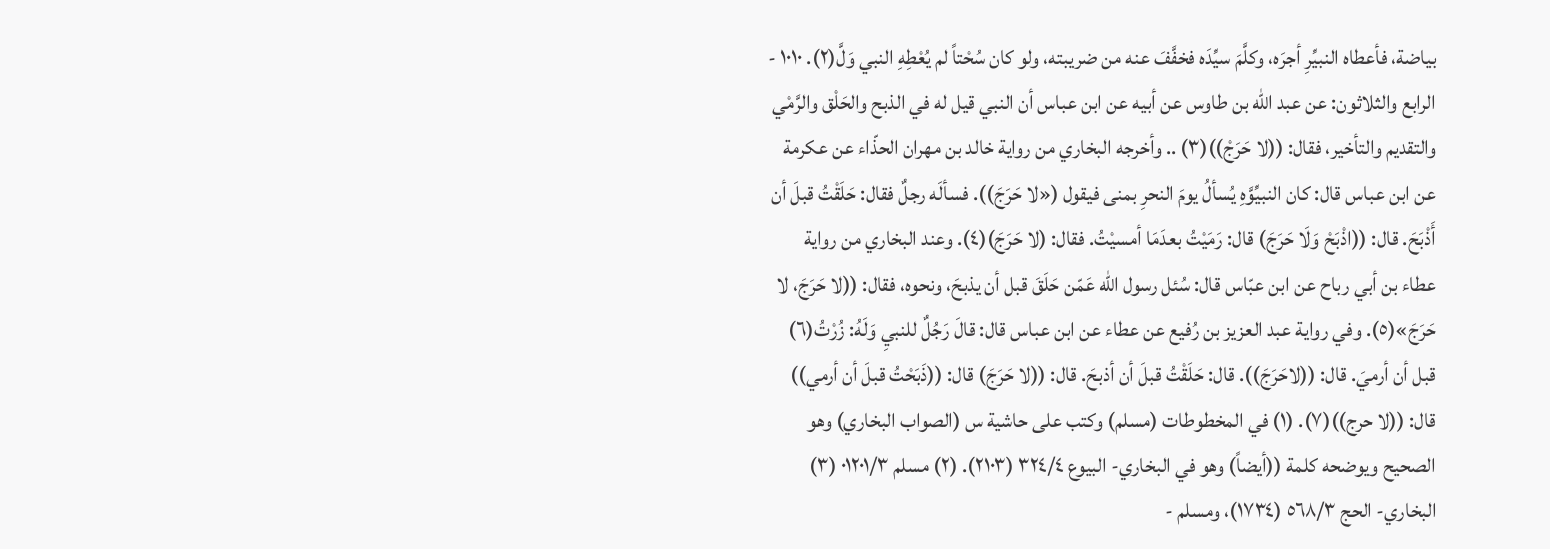بياضة، فأعطاه النبيِّرِ أجرَه، وكلَّمَ سيِّدَه فخفَّفَ عنه من ضريبته، ولو كان سُحْتاً لم يُعْطِهِ النبي وَلَّ(٢). ١٠١٠ - الرابع والثلاثون: عن عبد الله بن طاوس عن أبيه عن ابن عباس أن النبي قيل له في الذبح والحَلْق والرَّمْي والتقديم والتأخير، فقال: ((لا حَرَجْ))(٣) .. وأخرجه البخاري من رواية خالد بن مهران الحذّاء عن عكرمة عن ابن عباس قال: كان النبيِّوَّهِ يُسألُ يومَ النحرِ بمنى فيقول («لا حَرَجَ)). فسألَه رجلٌ فقال: حَلَقْتُ قبلَ أن أَذْبَحَ. قال: ((اذْبَحْ وَلَا حَرَجَ) قال: رَمَيْتُ بعدَمَا أمسيْتُ. فقال: (لا حَرَجَ)(٤). وعند البخاري من رواية عطاء بن أبي رباح عن ابن عبّاس قال: سُئل رسول الله عَمّن حَلَقَ قبل أن يذبحَ، ونحوه، فقال: ((لا حَرَجَ، لا حَرَجَ»(٥). وفي رواية عبد العزيز بن رُفيع عن عطاء عن ابن عباس قال: قالَ رَجُلٌ للنبيِ وَلَهُ: زُرْتُ(٦) قبل أن أرميَ. قال: ((لاحَرَجَ)). قال: حَلَقْتُ قبلَ أن أذبحَ. قال: ((لا حَرَجَ) قال: ((ذَبَحْتُ قبلَ أن أرمي)) قال: ((لا حرج))(٧). (١) في المخطوطات (مسلم) وكتب على حاشية س (الصواب البخاري) وهو الصحيح ويوضحه كلمة ((أيضاً) وهو في البخاري- البيوع ٣٢٤/٤ (٢١٠٣). (٢) مسلم ٠١٢٠١/٣ (٣) البخاري- الحج ٥٦٨/٣ (١٧٣٤)، ومسلم -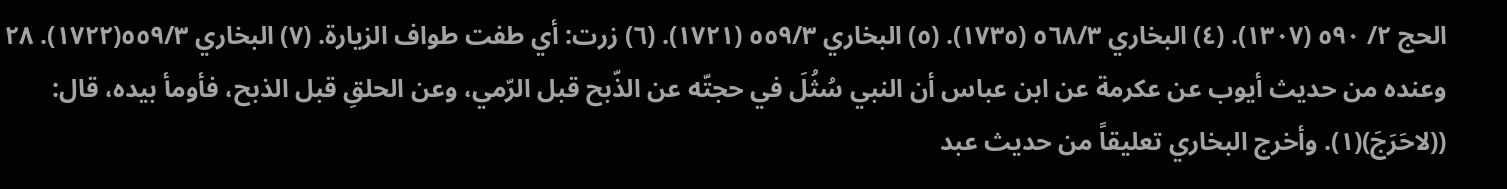الحج ٢/ ٥٩٠ (١٣٠٧). (٤) البخاري ٥٦٨/٣ (١٧٣٥). (٥) البخاري ٥٥٩/٣ (١٧٢١). (٦) زرت: أي طفت طواف الزيارة. (٧) البخاري ٥٥٩/٣(١٧٢٢). ٢٨ وعنده من حديث أيوب عن عكرمة عن ابن عباس أن النبي سُثُلَ في حجتّه عن الذّبح قبل الرّمي، وعن الحلقِ قبل الذبح، فأومأ بيده، قال: ((لاحَرَجَ)(١). وأخرج البخاري تعليقاً من حديث عبد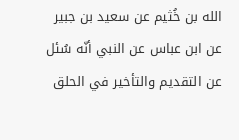الله بن خُثيم عن سعيد بن جبير عن ابن عباس عن النبي أنّه سُئل عن التقديم والتأخير في الحلق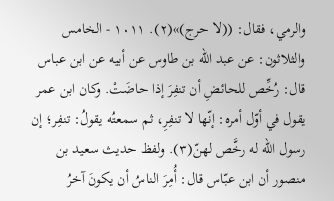والرمي، فقال: ((لا حرج)»(٢). ١٠١١ - الخامس والثلاثون: عن عبد الله بن طاوس عن أبيه عن ابن عباس قال: رُخِّص للحائضِ أن تنفِرَ إذا حاضَتْ. وكان ابن عمر يقول في أوّل أمره: إنّها لا تنفِرِ، ثم سمعتُه يقولُ: تنفِر؛ إن رسول الله له رخَّص لهنّ(٣). ولفظ حديث سعيد بن منصور أن ابن عبّاس قال: أُمِرَ الناسُ أن يكونَ آخرُ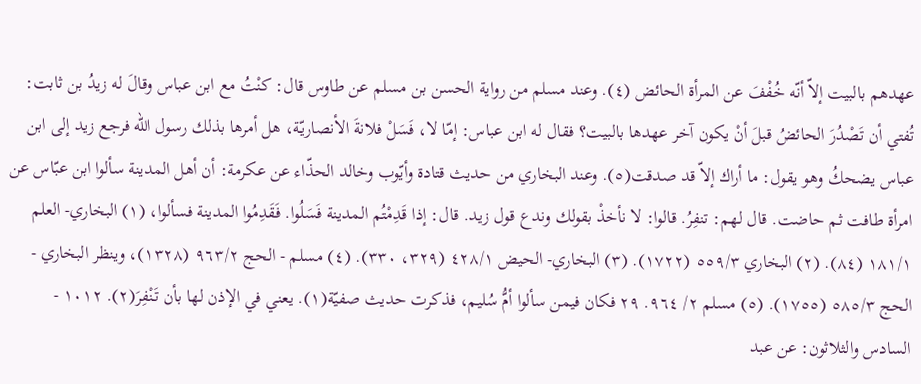عهدهم بالبيت إلاّ أنّه خُفْفَ عن المرأة الحائض (٤). وعند مسلم من رواية الحسن بن مسلم عن طاوس قال: كنْتُ مع ابن عباس وقالَ له زيدُ بن ثابت: تُفتي أن تَصْدُرَ الحائضُ قبلَ أنْ يكون آخر عهدها بالبيت؟ فقال له ابن عباس: إمّا لا، فَسَلْ فلانةَ الأنصاريّة، هل أمرها بذلك رسول الله فرجع زيد إلى ابن عباس يضحكُ وهو يقول: ما أراك إلاّ قد صدقت(٥). وعند البخاري من حديث قتادة وأيّوب وخالد الحذّاء عن عكرمة: أن أهل المدينة سألوا ابن عبّاس عن امرأة طافت ثم حاضت. قال لهم: تنفِرُ. قالوا: لا نأخذْ بقولك وندع قول زيد. قال: إذا قَدِمْتُم المدينة فَسَلُوا. فَقَدِمُوا المدينة فسألوا، (١) البخاري- العلم ١٨١/١ (٨٤). (٢) البخاري ٥٥٩/٣ (١٧٢٢). (٣) البخاري- الحيض ٤٢٨/١ (٣٢٩، ٣٣٠). (٤) مسلم - الحج ٩٦٣/٢ (١٣٢٨)، وينظر البخاري - الحج ٥٨٥/٣ (١٧٥٥). (٥) مسلم ٢/ ٩٦٤. ٢٩ فكان فيمن سألوا أمُّ سُليم، فذكرت حديث صفيّة(١). يعني في الإذن لها بأن تَنْفِرَ(٢). ١٠١٢ - السادس والثلاثون: عن عبد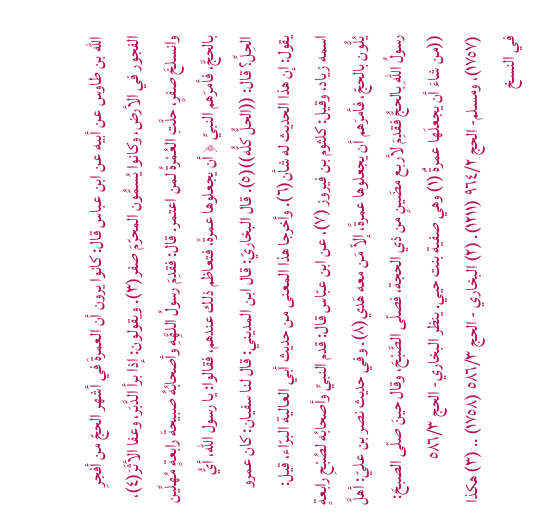الله بن طاوس عن أبيه عن ابن عباس قال: كانوا يرون أن العمرةَ في أشهر الحجّ من أفجرِ الفجور في الأرض، وكانوا يُسمُّون المحرّمَ صفر(٣). ويقولون: إذا برأ الدَّبَر، وعفا الأثَرَ(٤)، وانسلخَ صفرٍ، حلَّتِ العُمْرةُ لمن اعتمر. قال: فقدِمَ رسولُ اللهَِّهِ وأصحابُهُ صبيحةَ رابعةٍ مُهلِّين بالحجَّ، فأمرَهم النبيِّ ﴿ أن يجعلوها عمرةً، فتعاظم ذلك عندهم، فقالوا: يا رسول الله، أيُّ الحِلِّ؟ قال: ((الحلُّ كلُّه))(٥). قال البخاريّ: قال ابن المديني: قال لنا سفيان: كان عمرو يقول: إن هذا الحديث له شأن(٦). وأخرجا هذا المعنى من حديث أبي العالية البرّاء، قيل: اسمه زياد، وقيل: كلثوم بن فيروز (٧)، عن ابن عبّاس قال: قدم النبيِّ وأصحابُه لصُبْحِ رابعةٍ يُلُّون بالحجّ، فأمرَهم أن يجعلوها عمرةً، إلاّ مَن معه هَدي(٨). وفي حديث نصر بن عليّ: أهلَّ رسولُ اللهِ بالحجُّ فقدِمَ لأربع مضَينٍ من ذي الحجة، فصلّى الصَّبْحَ، وقال حينَ صلّى الصبحَ: ((من شاءَ أن يجعلَها عمرةٌ (١) وهي صفية بنت حيي. ينظر البخاري- الحج ٥٨٦/٣ (١٧٥٧)، ومسلم- الحج ٩٦٤/٢ (١٢١١). (٢) البخاري - الحج ٥٨٦/٣ (١٧٥٨) .. (٣) هكذا في النسخ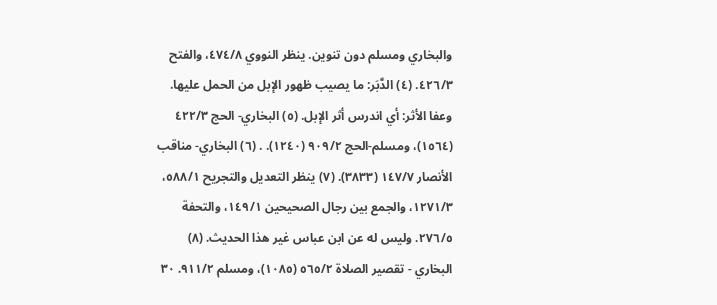والبخاري ومسلم دون تنوين. ينظر النووي ٤٧٤/٨، والفتح ٤٢٦/٣. (٤) الدَّبَر: ما يصيب ظهور الإبل من الحمل عليها. وعفا الأثر: أي اندرس أثر الإبل. (٥) البخاري- الحج ٤٢٢/٣ (١٥٦٤)، ومسلم-الحج ٩٠٩/٢ (١٢٤٠). . (٦) البخاري- مناقب الأنصار ١٤٧/٧ (٣٨٣٣). (٧) ينظر التعديل والتجريح ٥٨٨/١، ١٢٧١/٣، والجمع بين رجال الصحيحين ١٤٩/١، والتحفة ٢٧٦/٥. وليس له عن ابن عباس غير هذا الحديث. (٨) البخاري - تقصير الصلاة ٥٦٥/٢ (١٠٨٥)، ومسلم ٩١١/٢. ٣٠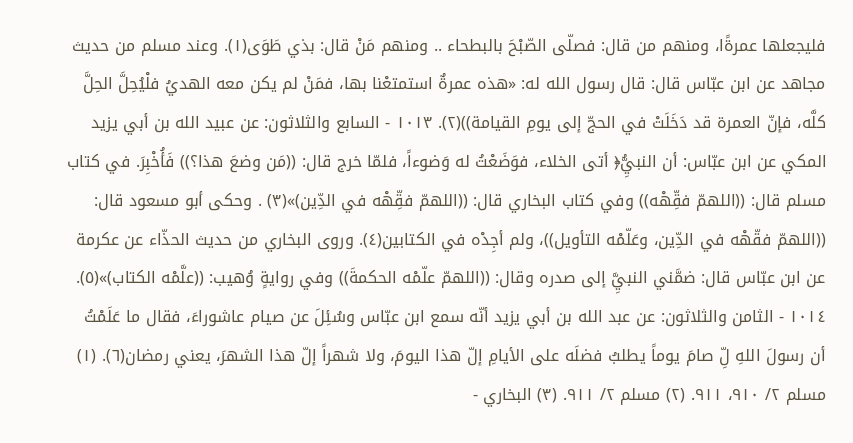فليجعلها عمرةًا، ومنهم من قال: فصلّى الصّبْحَ بالبطحاء .. ومنهم مَنْ قال: بذي طَوَى(١). وعند مسلم من حديث مجاهد عن ابن عبّاس قال: قال رسول الله له: «هذه عمرةٌ استمتعْنا بها، فمَنْ لم يكن معه الهديُ فلْيُحِلَّ الحِلَّ كلَّه، فإنّ العمرة قد دَخَلَتْ في الحجّ إلى يومِ القيامة))(٢). ١٠١٣ - السابع والثلاثون: عن عبيد الله بن أبي يزيد المكي عن ابن عبّاس: أن النبيُِّ﴿ أتى الخلاء، فوَضَعْتُ له وَضوءاً، فلمّا خرج قال: ((مَن وضعَ هذا؟)) فَأُخْبِرَ. في كتاب مسلم قال: ((اللهمّ فقِّهْه)) وفي كتاب البخاري قال: ((اللهمّ فقِّهْه في الدِّين)»(٣) . وحكى أبو مسعود قال: ((اللهمّ فقّهْه في الدِّين، وعَلّمْه التأويل))، ولم أجِدْه في الکتابین(٤). وروى البخاري من حديث الحذّاء عن عكرمة عن ابن عبّاس قال: ضمَّني النبيَِّ إلى صدره وقال: ((اللهمّ علّمْه الحكمةَ)) وفي روايةٍ وُهيب: ((علَّمْه الكتاب)»(٥). ١٠١٤ - الثامن والثلاثون: عن عبد الله بن أبي يزيد أنّه سمع ابن عبّاس وسُئِلَ عن صيام عاشوراءَ، فقال ما عَلَمْتُ أن رسولَ اللهِ لِّ صامَ يوماً يطلبُ فضلَه على الأيامِ إلّ هذا اليومَ، ولا شهراً إلّ هذا الشهرَ، يعني رمضان(٦). (١) مسلم ٢/ ٩١٠، ٩١١. (٢) مسلم ٢/ ٩١١. (٣) البخاري -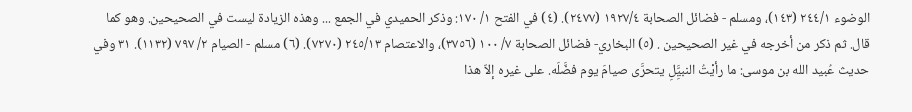الوضوء ٢٤٤/١ (١٤٣)، ومسلم - فضائل الصحابة ١٩٢٧/٤ (٢٤٧٧). (٤) في الفتح ١/ ١٧٠: وذكر الحميدي في الجمع ... وهذه الزيادة ليست في الصحيحين. وهو كما قال. ثم ذکر من أخرجه في غير الصحيحين . (٥) البخاري- فضائل الصحابة ٧/ ١٠٠ (٣٧٥٦)، والاعتصام ٢٤٥/١٣ (٧٢٧٠). (٦) مسلم - الصيام ٢/ ٧٩٧ (١١٣٢). ٣١ وفي حديث عُبيد الله بن موسى: ما رأيْتُ النبيَِّلِ يتحرَّى صيامَ يوم فضَّلَه. على غيره إلاّ هذا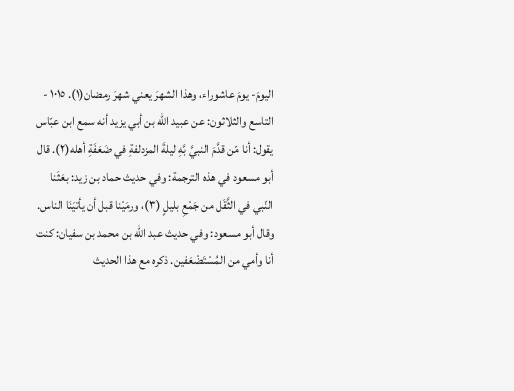اليومَ- يومَ عاشوراء، وهذا الشهرَ يعني شهرَ رمضان(١). ١٠١٥ - التاسع والثلاثون: عن عبيد الله بن أبي يزيد أنه سمع ابن عبّاس يقول: أنا مّن قدَّمَ النبيَّ بَّهِ ليلةَ المزدلفةِ في ضَعَفَةِ أهله(٢). قال أبو مسعود في هذه الترجمة: وفي حديث حماد بن زيد: بعَثَنا النّبي في الثَّقَل من جَمْعِ بليلٍ (٣)، ورمَيْنا قبل أن يأتيَنَا الناس. وقال أبو مسعود: وفي حديث عبد الله بن محمد بن سفيان: كنت أنا وأمي من المُسْتَضْعَفين. ذكره مع هذا الحديث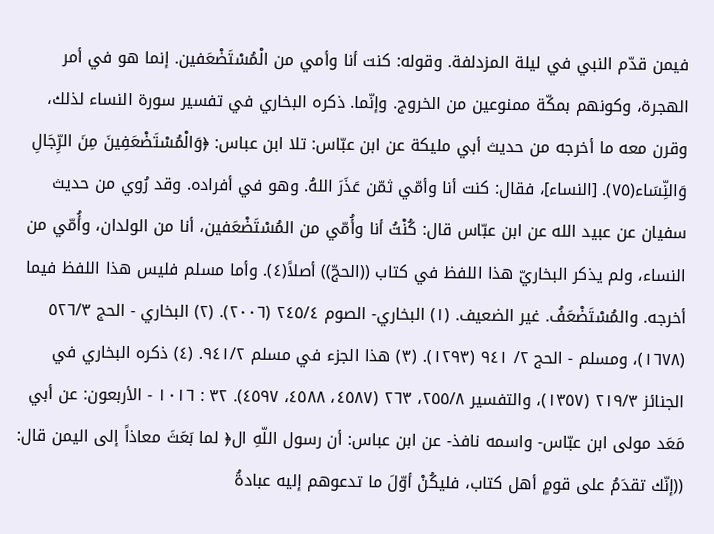فيمن قدّم النبي في ليلة المزدلفة. وقوله: كنت أنا وأمي من الْمُسْتَضْعَفين. إنما هو في أمر الهجرة، وكونهم بمكّة ممنوعين من الخروج. وإنّما. ذكره البخاري في تفسير سورة النساء لذلك، وقرن معه ما أخرجه من حديث أبي مليكة عن ابن عبّاس: تلا ابن عباس: ﴿وَالْمُسْتَضْعَفِينَ مِنَ الرِّجَالِ وَالنِّسَاء(٧٥). [النساء]، فقال: كنت أنا وأمّي ثمّن عَذَرَ اللهُ. وهو في أفراده. وقد رُوي من حديث سفيان عن عبيد الله عن ابن عبّاس قال: كُنْتُ أنا وأُمّي من المُسْتَضْعَفين، أنا من الولدان، وأُمّي من النساء، ولم يذكر البخاريّ هذا اللفظ في كتاب ((الحجّ)) أصلاً(٤). وأما مسلم فليس هذا اللفظ فيما أخرجه. والمُسْتَضْعَفُ. غير الضعيف. (١) البخاري- الصوم ٢٤٥/٤ (٢٠٠٦). (٢) البخاري - الحج ٥٢٦/٣ (١٦٧٨)، ومسلم - الحج ٢/ ٩٤١ (١٢٩٣). (٣) هذا الجزء في مسلم ٩٤١/٢. (٤) ذكره البخاري في الجنائز ٢١٩/٣ (١٣٥٧)، والتفسير ٢٥٥/٨، ٢٦٣ (٤٥٨٧، ٤٥٨٨، ٤٥٩٧). ٣٢ : ١٠١٦ - الأربعون: عن أبي مَعَد مولى ابن عبّاس- واسمه نافذ- عن ابن عباس: أن رسول اللّهِ ال﴿ لما بَعَثَ معاذاً إلى اليمن قال: ((إنّك تقدَمُ على قومٍ أهل كتاب، فليكُنْ أوّلَ ما تدعوهم إليه عبادةُ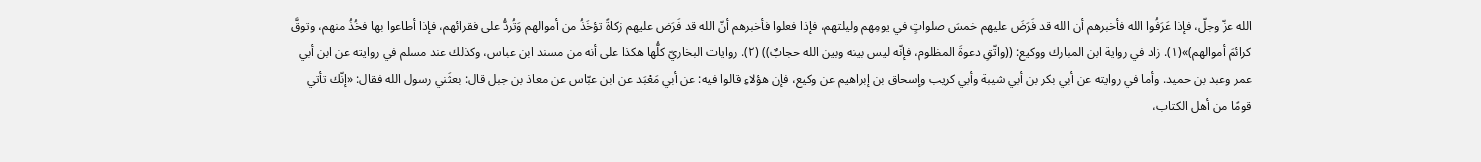الله عزّ وجلّ، فإذا عَرَفُوا الله فأخبرهم أن الله قد فَرَضَ عليهم خمسَ صلواتٍ في يومِهم وليلتهم، فإذا فعلوا فأخبرهم أنّ الله قد فَرَض عليهم زكاةً تؤخَذُ من أموالهم وَتُردُّ على فقرائهم، فإذا أطاعوا بها فخُذُ منهم، وتوقَّ كرائمَ أموالهم)»(١). زاد في رواية ابن المبارك ووكيع: ((واتّقِ دعوةَ المظلوم، فإنّه ليس بينه وبين الله حجابٌ)) (٢). روايات البخاريّ كلُّها هكذا على أنه من مسند ابن عباس، وكذلك عند مسلم في روايته عن ابن أبي عمر وعبد بن حميد. وأما في روايته عن أبي بكر بن أبي شيبة وأبي كريب وإسحاق بن إبراهيم عن وكيع، فإن هؤلاءِ قالوا فيه: عن أبي مَعْبَد عن ابن عبّاس عن معاذ بن جبل قال: بعثَني رسول الله فقال: «إنّك تأتي قومًا من أهل الكتاب،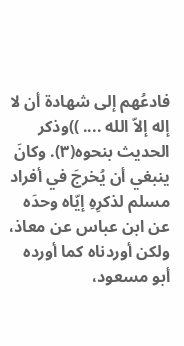فادعُهم إلى شهادة أن لا إله إلاّ الله .... ))وذكر الحديث بنحوه(٣). وكانَ ينبغي أن يُخرجَ في أفراد مسلم لذكرِهِ إيّاه وحدَه عن ابن عباس عن معاذ، ولكن أوردناه كما أورده أبو مسعود،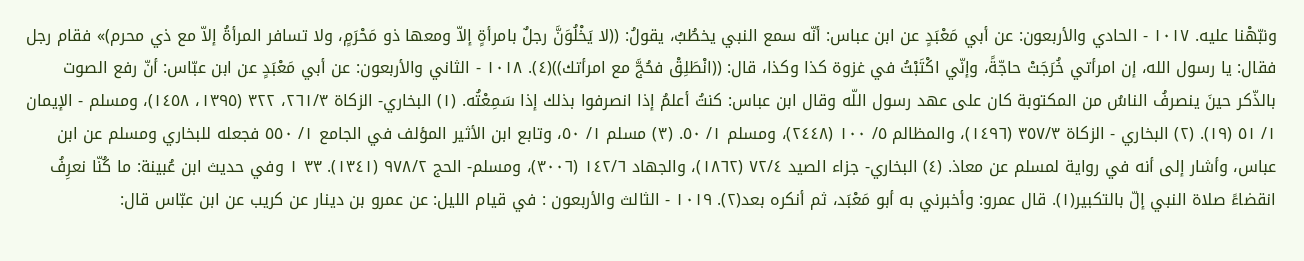ونبّهْنا عليه. ١٠١٧ - الحادي والأربعون: عن أبي مَعْبَدٍ عن ابن عباس: أنّه سمع النبي يخطُبُ، يقولُ: ((لا يَخْلُوَنَّ رجلٌ بامرأةٍ إلاّ ومعها ذو مَحْرَمٍ، ولا تسافر المرأةُ إلاّ مع ذي محرم)» فقام رجل فقال: يا رسول الله، إن امرأتي خُرَجَتْ حاجّةً، وإنّي اكْتَبْتُ في غزوة كذا وكذا، قال: ((انْطَلِقْ فحُجَّ مع امرأتك))(٤). ١٠١٨ - الثاني والأربعون: عن أبي مَعْبَدٍ عن ابن عبّاس: أنّ رفع الصوت بالذّكر حينَ ينصرفُ الناسُ من المكتوبة كان على عهد رسول اللّه وقال ابن عباس: كنتُ أعلمُ إذا انصرفوا بذلك إذا سَمِعْتُه. (١) البخاري- الزكاة ٢٦١/٣، ٣٢٢ (١٣٩٥، ١٤٥٨)، ومسلم - الإيمان ١/ ٥١ (١٩). (٢) البخاري - الزكاة ٣٥٧/٣ (١٤٩٦)، والمظالم ٥/ ١٠٠ (٢٤٤٨)، ومسلم ١/ ٥٠. (٣) مسلم ١/ ٥٠، وتابع ابن الأثير المؤلف في الجامع ١/ ٥٥٠ فجعله للبخاري ومسلم عن ابن عباس، وأشار إلى أنه في رواية لمسلم عن معاذ. (٤) البخاري- جزاء الصيد ٧٢/٤ (١٨٦٢)، والجهاد ١٤٢/٦ (٣٠٠٦)، ومسلم- الحج ٩٧٨/٢ (١٣٤١). ٣٣ ١ وفي حديث ابن عُبينة: ما كُنّا نعرِفُ انقضاءً صلاة النبي إلّ بالتكبير(١). قال عمرو: وأخبرني به أبو مَعْبَد، ثم أنكره بعد(٢). ١٠١٩ - الثالث والأربعون : في قيام الليل: عن عمرو بن دينار عن كريب عن ابن عبّاس قال: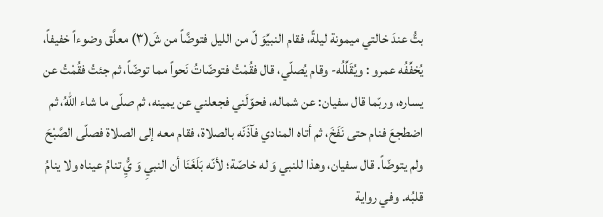بتُّ عندَ خالتي ميمونة ليلةً، فقام النبيِّوَ لّ من الليل فتوضَّاً من شَ(٣) معلَّق وضوءاً خفيفاً، يُخفِّفُه عمرو : ويُقَلِّلُه- وقام يُصلّي، قال فقُمْتُ فتوضّاتُ نَحواً مما توضّاً، ثم جئتُ فقُمْتُ عن يساره، وربّما قال سفيان: عن شماله، فحوّلَني فجعلني عن يمينه، ثم صلّى ما شاء اللهُ، ثم اضطجعَ فنام حتى نَفَخَ، ثم أتاه المنادي فآذَنّه بالصلاة، فقام معه إلى الصلاة فصلّى الصَّبْحَ ولم يتوضّاً. قال سفيان، وهذا للنبي وَ له خاصّة؛ لأنّه بَلَغَنَا أن النبيِ وَ يُِّ تنامُ عيناه ولا ينامُ قلبُه. وفي رواية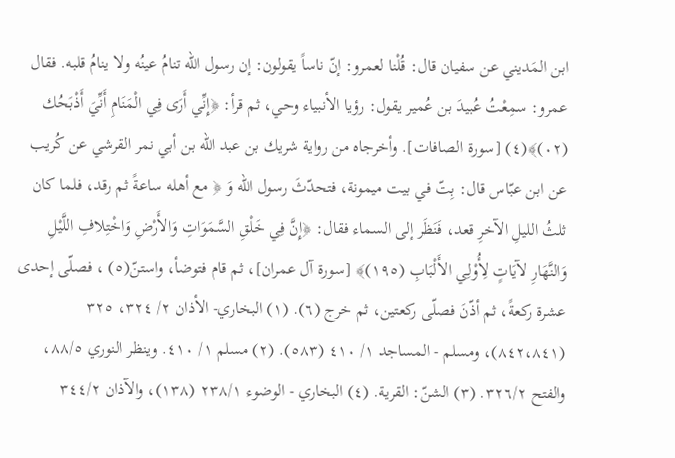ابن المَديني عن سفيان قال: قُلْنا لعمرو: إنّ ناساً يقولون: إن رسول الله تنامُ عينُه ولا ينامُ قلبه. فقال عمرو: سمِعْتُ عُبيدَ بن عُمير يقول: رؤيا الأنبياء وحي، ثم قرأ: ﴿إِنِّي أَرَى فِي الْمَنَامِ أَنِّيَ أَذْبَحُك (٠٢)﴾(٤) [سورة الصافات]. وأخرجاه من رواية شريك بن عبد الله بن أبي نمر القرشي عن كُريب عن ابن عبّاس قال: بِتّ في بيت ميمونة، فتحدّثَ رسول الله وَ ﴿ مع أهله ساعةً ثم رقد، فلما كان ثلثُ الليلِ الآخرِ قعد، فَنَظَر إلى السماء فقال: ﴿إِنَّ فِي خَلْقِ السَّمَوَاتِ وَالأَرْضِ وَاخْتِلافِ اللَّيْلِ وَالنَّهَارِ لآيَاتٍ لِأُوْلِي الأَلْبَابِ (١٩٥)﴾ [سورة آل عمران]، ثم قام فتوضأ، واستنّ(٥) ، فصلّى إحدى عشرة ركعةً، ثم أذّنَ فصلّى ركعتين، ثم خرج (٦). (١) البخاري- الأذان ٢/ ٣٢٤، ٣٢٥ (٨٤٢،٨٤١)، ومسلم - المساجد ١/ ٤١٠ (٥٨٣). (٢) مسلم ١/ ٤١٠. وينظر النوري ٨٨/٥، والفتح ٣٢٦/٢. (٣) الشنّ: القرية. (٤) البخاري - الوضوء ٢٣٨/١ (١٣٨)، والآذان ٣٤٤/٢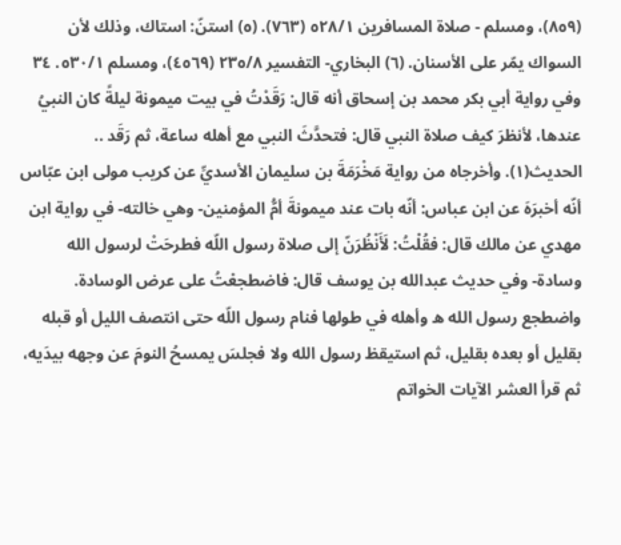(٨٥٩)، ومسلم - صلاة المسافرين ٥٢٨/١ (٧٦٣). (٥) استنّ: استاك، وذلك لأن السواك يمّر على الأسنان. (٦) البخاري- التفسير ٢٣٥/٨ (٤٥٦٩)، ومسلم ٥٣٠/١. ٣٤ وفي رواية أبي بكر محمد بن إسحاق أنه قال: رَقَدْتُ في بيت ميمونة ليلةً كان النبيُ عندها، لأنظرَ كيف صلاة النبي قال: فتحدَّثَ النبي مع أهله ساعة، ثم رَقَد .. الحديث(١). وأخرجاه من رواية مَخْرَمَةَ بن سليمان الأسديِّ عن كريب مولى ابن عبّاس أنّه أخبرَهَ عن ابن عباس: أنّه بات عند ميمونةَ أمُّ المؤمنين- وهي خالته- في رواية ابن مهدي عن مالك قال: فقُلْتُ: لَأَنْظُرَنّ إلى صلاة رسول اللّه فطرحَتْ لرسول الله وسادة- وفي حديث عبدالله بن يوسف قال: فاضطجعْتُ على عرض الوسادة. واضطجع رسول الله ه وأهله في طولها فنام رسول اللّه حتى انتصف الليل أو قبله بقليل أو بعده بقليل، ثم استيقظ رسول الله ولا فجلسَ يمسحُ النومَ عن وجهه بيدَيه، ثم قرأ العشر الآيات الخواتم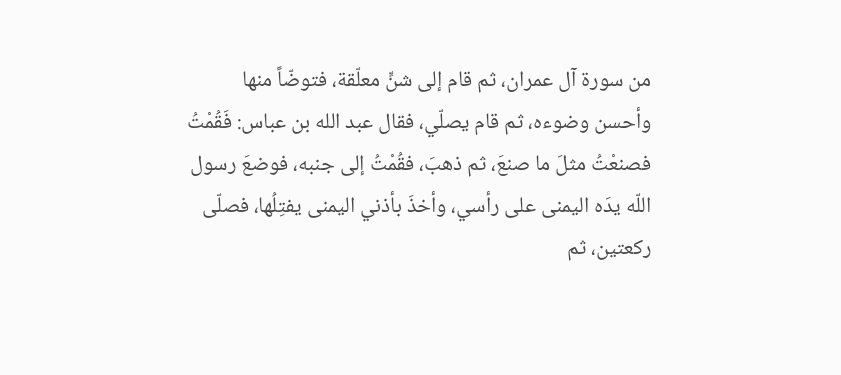من سورة آل عمران، ثم قام إلى شنٍّ معلّقة، فتوضّاً منها وأحسن وضوءه، ثم قام يصلّي، فقال عبد الله بن عباس: فَقُمْتُ فصنعْتُ مثلَ ما صنعَ، ثم ذهبَ، فقُمْتُ إلى جنبه، فوضعَ رسول اللّه يدَه اليمنى على رأسي، وأخذَ بأذني اليمنى يفتِلُها، فصلّى ركعتين، ثم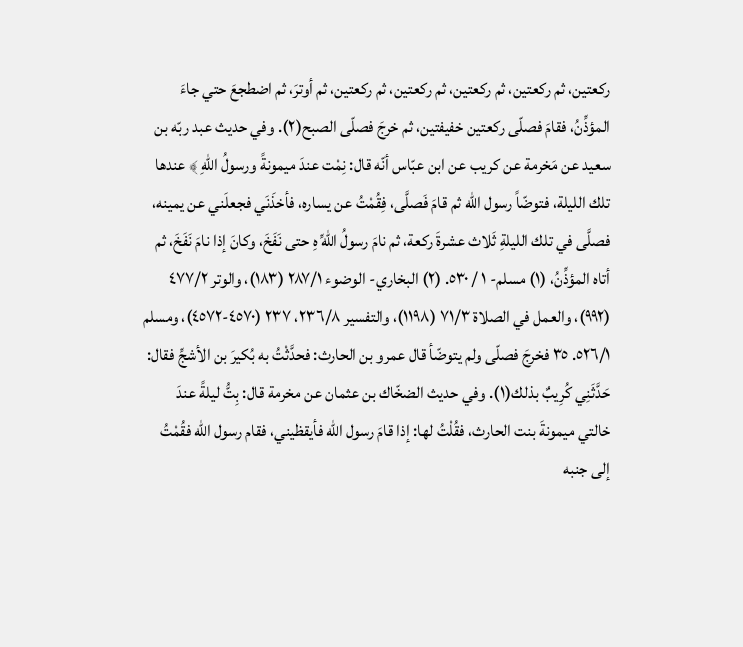ركعتين، ثم ركعتين، ثم ركعتين، ثم ركعتين، ثم ركعتين، ثم أوترَ، ثم اضطجعَ حتي جاءَ المؤذِّنُ، فقامَ فصلّى ركعتين خفيفتين، ثم خرجَ فصلّى الصبح(٢). وفي حديث عبد ربّه بن سعيد عن مَخرمة عن كريب عن ابن عبّاس أنّه قال: نِمْت عندَ ميمونةً ورسولُ اللهِ ﴾ عندها تلك الليلة، فتوضّاً رسول اللّه ثم قامَ فَصلَّى، فِقُمْتُ عن يساره، فأخذَنَي فجعلَني عن يمينه، فصلَّى في تلك الليلةِ ثَلاث عشرةَ ركعة، ثم نامَ رسولُ اللهِّ هِ حتى نَفَخَ، وكانَ إذا نامَ نَفَخَ، ثم أتاه المؤذِّنُ، (١) مسلم- ١ / ٥٣٠. (٢) البخاري- الوضوء ٢٨٧/١ (١٨٣)، والوتر ٤٧٧/٢ (٩٩٢)، والعمل في الصلاة ٧١/٣ (١١٩٨)، والتفسير ٢٣٦/٨، ٢٣٧ (٤٥٧٠-٤٥٧٢)، ومسلم ٥٢٦/١. ٣٥ فخرجَ فصلّى ولم يتوضّأ قال عمرو بن الحارث: فحدَّثْتُ به بُكيرَ بن الأشجِّ فقال: حَدَّثَنِي كُرِيبٌ بذلك(١). وفي حديث الضخّاك بن عثمان عن مخرمة قال: بِتُّ ليلةً عندَ خالتي ميمونةَ بنت الحارث، فقُلْتُ لها: إذا قامَ رسول الله فأيقظيني، فقام رسول اللّه فقُمْتُ إلى جنبه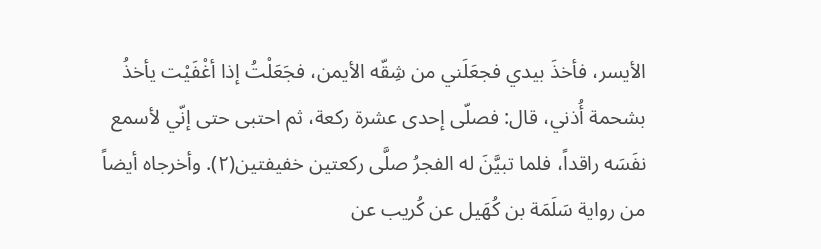الأيسر، فأخذَ بيدي فجعَلَني من شِقّه الأيمن، فجَعَلْتُ إذا أغْفَيْت يأخذُ بشحمة أُذني، قال: فصلّى إحدى عشرة ركعة، ثم احتبى حتى إنّي لأسمع نفَسَه راقداً، فلما تبيَّنَ له الفجرُ صلَّى ركعتين خفيفتين(٢). وأخرجاه أيضاً من رواية سَلَمَة بن كُهَيل عن كُريب عن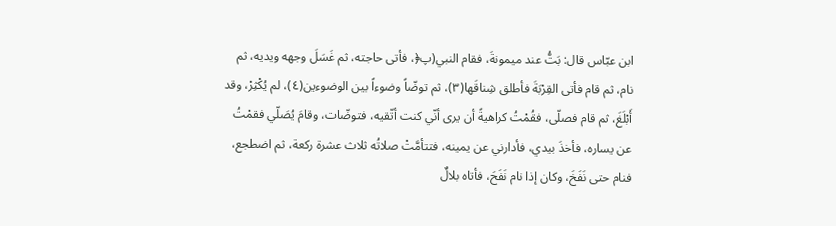ابن عبّاس قال: بَتُّ عند ميمونةَ، فقام النبي(پ﴿، فأتى حاجته، ثم غَسَلَ وجهه ويديه، ثم نام، ثم قام فأتى القِرْبَةَ فأطلق شِناقَها(٣)، ثم توضّاً وضوءاً بين الوضوءين(٤)، لم يُكْثِرْ، وقد أَبْلَغَ، ثم قام فصلّى، فقُمْتُ كراهيةً أن يرى أنّي كنت أتّقيه، فتوضّات، وقامَ يُصَلّي فقمْتُ عن يساره، فأخذَ بيدي، فأدارني عن يمينه، فتتأمَّتْ صلاتُه ثلاث عشرة ركعة، ثم اضطجع، فنام حتى نَفَخَ، وكان إذا نام نَفَحَ، فأتاه بلالٌ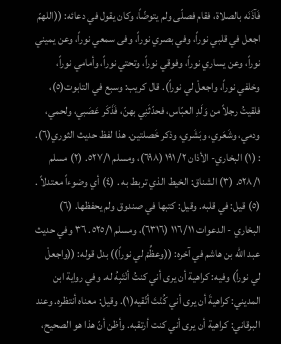فَآذَنَه بالصلاة، فقام فصلّى ولم يتوضّاً، وكان يقول في دعائه: ((اللهمّ اجعل في قلبي نوراً، وفي بصري نوراً، وفى سمعي نوراً، وعن يميني نوراً، وعن يساري نوراً، وفوقي نوراً، وتحتي نوراً، وأمامي نوراً، وخلفي نوراً، واجعلْ لي نوراً). قال كريب: وسبع في التابوت(٥)، فلقيتُ رجلاً من وَلَدِ العبّاس، فحدّثَنِي بهنّ، فَذَكَر عَصَبي، ولحمي، ودمي، وشَعَري، وبَشَري، وذكر خَصلتين. هذا لفظ حديث الثوري(٦). : (١) البخاري- الأذان ٢/ ١٩١ (٦٩٨)، ومسلم ٥٢٧/١. (٢) مسلم ٥٢٨/١. (٣) الشناق: الخيط الذي تربط به . (٤) أي وضوءاً معتدلاً . (٥) قيل: في قلبه. وقيل: كتبها في صندوق ولم يحفظها. (٦) البخاري - الدعوات ١١٦/١١ (٦٣١٦)، ومسلم ٥٢٥/١. ٣٦ وفي حديث عبد الله بن هاشم في آخره: ((وعظِّمْ لي نوراً)) بدل قوله: ((واجعلْ لي نوراً) وفيه: كراهية أن يرى أني كنتُ أنْتَبِهُ له. وفي رواية ابن المديني: كراهيةَ أن يرى أني كُنْتَ أتّقيه(١). وقيل: معناه أنتظره. وعند البرقاني: كراهية أن يرى أني كنت أرتقبه. وأظن أنّ هذا هو الصحيح،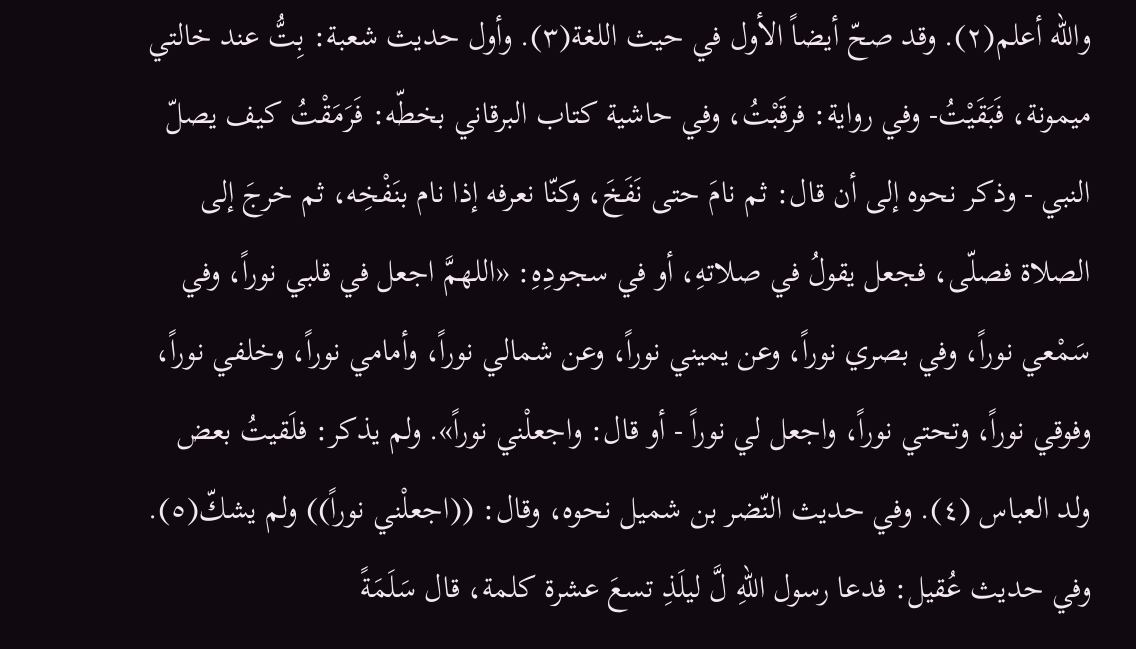والله أعلم(٢). وقد صحّ أيضاً الأول في حيث اللغة(٣). وأول حديث شعبة: بِتُّ عند خالتي ميمونة، فَبَقَيْتُ- وفي رواية: فرقَبْتُ، وفي حاشية كتاب البرقاني بخطّه: فَرَمَقْتُ كيف يصلّ النبي - وذكر نحوه إلى أن قال: ثم نامَ حتى نَفَخَ، وكنّا نعرفه إذا نام بنَفْخِه، ثم خرجَ إلى الصلاة فصلّى، فجعل يقولُ في صلاتهِ، أو في سجودِهِ: «اللهمَّ اجعل في قلبي نوراً، وفي سَمْعي نوراً، وفي بصري نوراً، وعن يميني نوراً، وعن شمالي نوراً، وأمامي نوراً، وخلفي نوراً، وفوقي نوراً، وتحتي نوراً، واجعل لي نوراً - أو قال: واجعلْني نوراً». ولم يذكر: فلَقيتُ بعض ولد العباس (٤). وفي حديث النّضر بن شميل نحوه، وقال: ((اجعلْني نوراً)) ولم يشكّ(٥). وفي حديث عُقيل: فدعا رسول اللّهِ لَّ ليلَذِ تسعَ عشرة كلمة، قال سَلَمَةً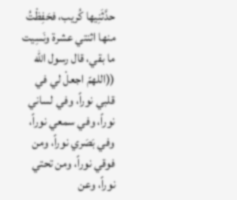حدَّثَنِيها كُريب، فحَفِظْتُ منها اثنتي عشرة ونَسِيت ما بقي، قال رسول اللّه ((اللهمّ اجعلْ لي في قلبي نوراً، وفي لساني نوراً، وفي سمعي نوراً، وفي بَصَري نوراً، ومن فوقي نوراً، ومن تحتي نوراً، وعن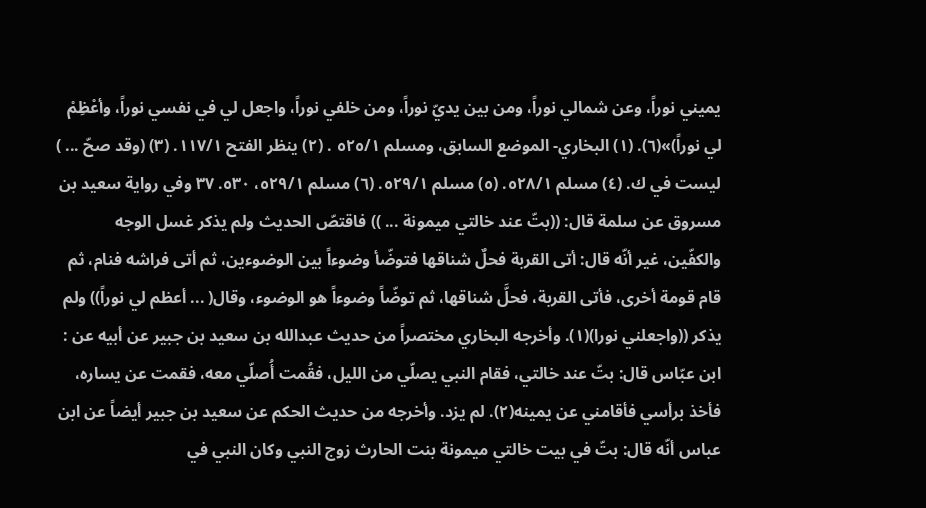يميني نوراً، وعن شمالي نوراً، ومن بين يديّ نوراً، ومن خلفي نوراً، واجعل لي في نفسي نوراً، وأعْظِمْ لي نوراً)»(٦). (١) البخاري- الموضع السابق، ومسلم ٥٢٥/١ . (٢) ينظر الفتح ١١٧/١. (٣) (وقد صحّ ... ) ليست في ك. (٤) مسلم ٥٢٨/١. (٥) مسلم ٥٢٩/١. (٦) مسلم ٥٢٩/١، ٥٣٠. ٣٧ وفي رواية سعيد بن مسروق عن سلمة قال: ((بتّ عند خالتي ميمونة ... )) فاقتصّ الحديث ولم يذكر غسل الوجه والكفّين، غير أنّه قال: أتى القربة فحلٌ شناقها فتوضّأ وضوءاً بين الوضوءين، ثم أتى فراشه فنام، ثم قام قومة أخرى، فأتى القربة، فحلَّ شناقها، ثم توضّاً وضوءاً هو الوضوء، وقال( ... أعظم لي نوراً)) ولم يذكر ((واجعلني نورا)(١). وأخرجه البخاري مختصراً من حديث عبدالله بن سعيد بن جبير عن أبيه عن : ابن عبّاس قال: بتّ عند خالتي، فقام النبي يصلّي من الليل، فقُمت أُصلّي معه، فقمت عن يساره، فأخذ برأسي فأقامني عن يمينه(٢). لم يزد. وأخرجه من حديث الحكم عن سعيد بن جبير أيضاً عن ابن عباس أنّه قال: بتّ في بيت خالتي ميمونة بنت الحارث زوج النبي وكان النبي في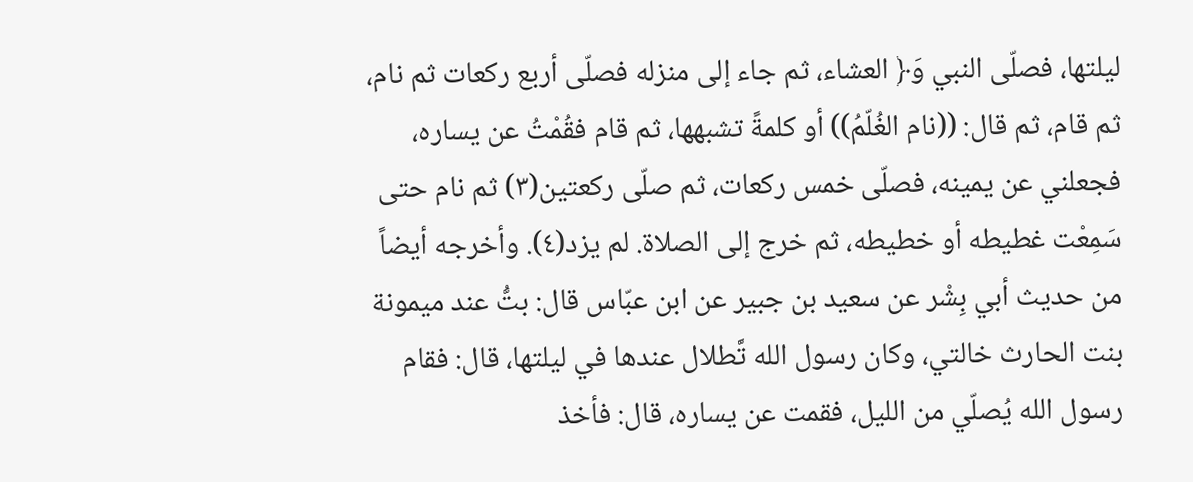ليلتها، فصلّى النبي وَ﴿ العشاء، ثم جاء إلى منزله فصلّى أربع ركعات ثم نام، ثم قام، ثم قال: ((نام الغُلّمُ)) أو كلمةً تشبهها، ثم قام فقُمْتُ عن يساره، فجعلني عن يمينه، فصلّى خمس ركعات، ثم صلّى ركعتين(٣) ثم نام حتى سَمِعْت غطيطه أو خطيطه، ثم خرج إلى الصلاة. لم يزد(٤). وأخرجه أيضاً من حديث أبي بِشْر عن سعيد بن جبير عن ابن عبّاس قال: بتُّ عند ميمونة بنت الحارث خالتي، وكان رسول الله تَّطلال عندها في ليلتها، قال: فقام رسول الله يُصلّي من الليل، فقمت عن يساره، قال: فأخذ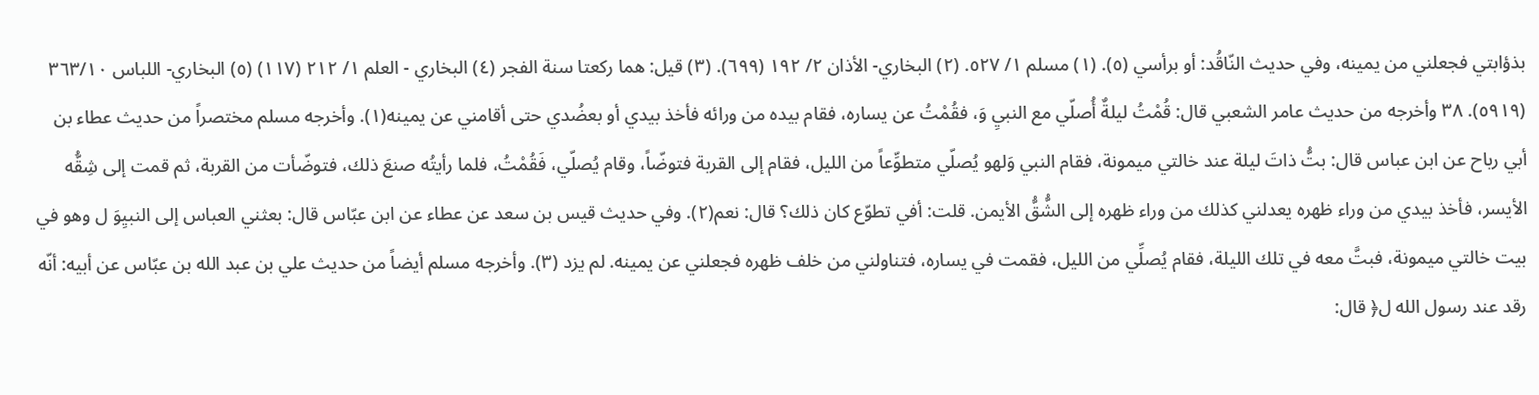بذؤابتي فجعلني من يمينه، وفي حديث النّاقُد: أو برأسي (٥). (١) مسلم ١/ ٥٢٧. (٢) البخاري- الأذان ٢/ ١٩٢ (٦٩٩). (٣) قيل: هما ركعتا سنة الفجر (٤) البخاري - العلم ١/ ٢١٢ (١١٧) (٥) البخاري- اللباس ٣٦٣/١٠ (٥٩١٩). ٣٨ وأخرجه من حديث عامر الشعبي قال: قُمْتُ ليلةٌ أُصلّي مع النبيِ وَ، فقُمْتُ عن يساره، فقام بيده من ورائه فأخذ بيدي أو بعضُدي حتى أقامني عن يمينه(١). وأخرجه مسلم مختصراً من حديث عطاء بن أبي رباح عن ابن عباس قال: بتُّ ذاتَ ليلة عند خالتي ميمونة، فقام النبي وَلهو يُصلّي متطوِّعاً من الليل، فقام إلى القربة فتوضّاً، وقام يُصلّي، فَقُمْتُ، فلما رأيتُه صنعَ ذلك، فتوضّأت من القربة، ثم قمت إلى شِقُّه الأيسر، فأخذ بيدي من وراء ظهره يعدلني كذلك من وراء ظهره إلى الشُّقُّ الأيمن. قلت: أفي تطوّع كان ذلك؟ قال: نعم(٢). وفي حديث قيس بن سعد عن عطاء عن ابن عبّاس قال: بعثني العباس إلى النبيِوَ ل وهو في بيت خالتي ميمونة، فبتَّ معه في تلك الليلة، فقام يُصلِّي من الليل، فقمت في يساره، فتناولني من خلف ظهره فجعلني عن يمينه. لم يزد (٣). وأخرجه مسلم أيضاً من حديث علي بن عبد الله بن عبّاس عن أبيه: أنّه رقد عند رسول الله ل﴿ قال: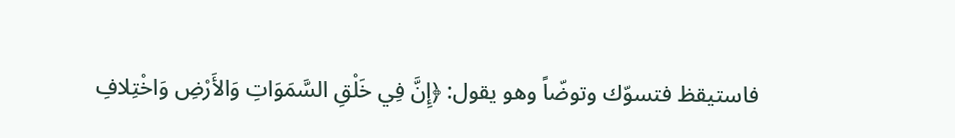فاستيقظ فتسوّك وتوضّاً وهو يقول: ﴿إِنَّ فِي خَلْقِ السَّمَوَاتِ وَالأَرْضِ وَاخْتِلافِ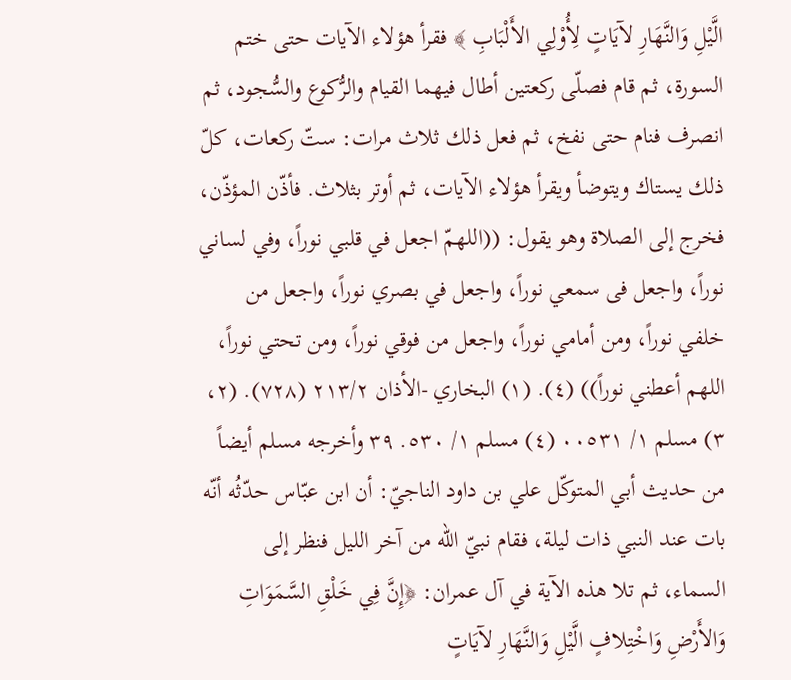الَّيْلِ وَالنَّهَارِ لآيَاتٍ لِأُوْلِي الأَلْبَابِ ﴾ فقرأ هؤلاء الآيات حتى ختم السورة، ثم قام فصلّى ركعتين أطال فيهما القيام والرُّكوع والسُّجود، ثم انصرف فنام حتى نفخ، ثم فعل ذلك ثلاث مرات: ستّ ركعات، كلّ ذلك يستاك ويتوضأ ويقرأ هؤلاء الآيات، ثم أوتر بثلاث. فأذّن المؤذّن، فخرج إلى الصلاة وهو يقول: ((اللهمّ اجعل في قلبي نوراً، وفي لساني نوراً، واجعل فى سمعي نوراً، واجعل في بصري نوراً، واجعل من خلفي نوراً، ومن أمامي نوراً، واجعل من فوقي نوراً، ومن تحتي نوراً، اللهم أعطني نوراً)) (٤). (١) البخاري -الأذان ٢١٣/٢ (٧٢٨). (٢، ٣) مسلم ١/ ٠٠٥٣١ (٤) مسلم ١/ ٥٣٠. ٣٩ وأخرجه مسلم أيضاً من حديث أبي المتوكّل علي بن داود الناجيّ: أن ابن عبّاس حدّثُه أنّه بات عند النبي ذات ليلة، فقام نبيّ الله من آخر الليل فنظر إلى السماء، ثم تلا هذه الآية في آل عمران: ﴿إِنَّ فِي خَلْقِ السَّمَوَاتِ وَالأَرْضِ وَاخْتِلافٍ الَّيْلِ وَالنَّهَارِ لآيَاتٍ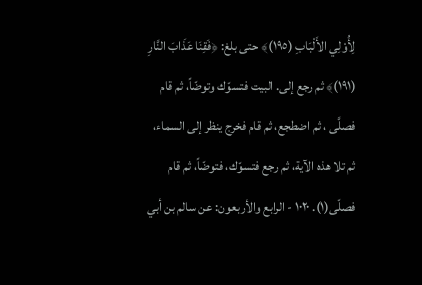لِأُوْلِي الأَلْبَابِ (١٩٥)﴾ حتى بلغ: ﴿فَقِنَا عَذَابَ النَّارِ (١٩١)﴾ ثم رجع إلى. البيت فتسوّك وتوضّاً، ثم قام فصلَّى ، ثم اضطجع، ثم قام فخرج ينظر إلى السماء، ثم تلا هذه الآية، ثم رجع فتسوّك، فتوضّاً، ثم قام فصلّى(١). ١٠٢٠ - الرابع والأربعون: عن سالم بن أبي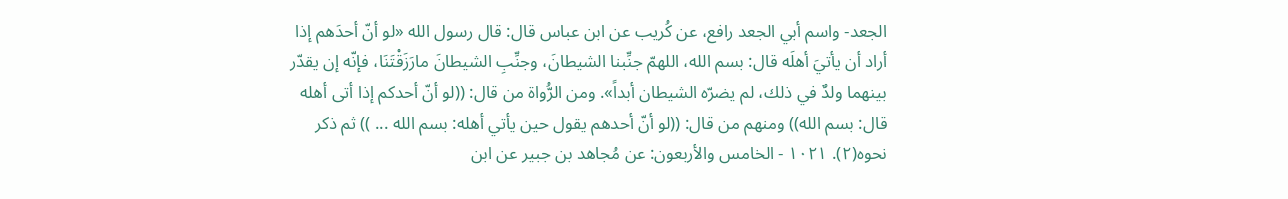الجعد- واسم أبي الجعد رافع، عن كُريب عن ابن عباس قال: قال رسول الله «لو أنّ أحدَهم إذا أراد أن يأتيَ أهلَه قال: بسم الله، اللهمّ جنِّبنا الشيطانَ، وجنِّبِ الشيطانَ مارَزَقْتَنَا، فإنّه إن يقدّر بينهما ولدٌ في ذلك، لم يضرّه الشيطان أبداً». ومن الرُّواة من قال: ((لو أنّ أحدكم إذا أتى أهله قال: بسم الله)) ومنهم من قال: ((لو أنّ أحدهم يقول حين يأتي أهله: بسم الله ... )) ثم ذكر نحوه(٢). ١٠٢١ - الخامس والأربعون: عن مُجاهد بن جبير عن ابن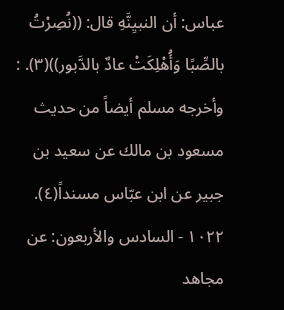عباس: أن النبيِنَّهِ قال: ((نُصِرْتُ بالصِّبًا وَأُهْلِكَتْ عادٌ بالدَّبور))(٣). : وأخرجه مسلم أيضاً من حديث مسعود بن مالك عن سعيد بن جبير عن ابن عبّاس مسنداً(٤). ١٠٢٢ - السادس والأربعون: عن مجاهد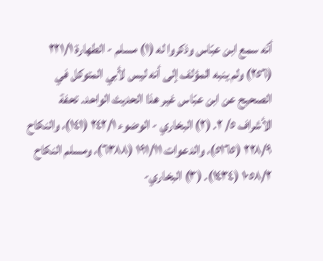أنّه سمع ابن عبّاس وذكروا له (١) مسلم - الطهارة ٢٢١/١ (٢٥٦) ولم ينبه المؤلف إلى أنه ليس لأبي المتوكل في الصحيح عن ابن عبّاس غير هذا الحديث الواحد. تحفة الأشراف ٥/ ٢. (٢) البخاري - الوضوء ٢٤٢/١ (١٤١)، والنكاح ٢٢٨/٩ (٥١٦٥)، والدعوات ١٩١/١١ (٦٣٨٨)، ومسلم النكاح ١٠٥٨/٢ (١٤٣٤). (٣) البخاري-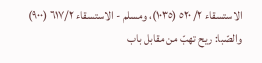الاستسقاء ٢/ ٥٢٠ (١٠٣٥)، ومسلم - الاستسقاء ٦١٧/٢ (٩٠٠) والصّبا: ريح تهبّ من مقابل باب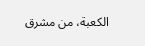الكعبة، من مشرق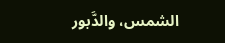الشمس، والدَّبور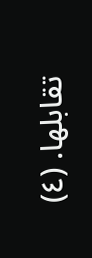تقابلها. (٤)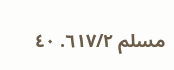مسلم ٦١٧/٢. ٤٠